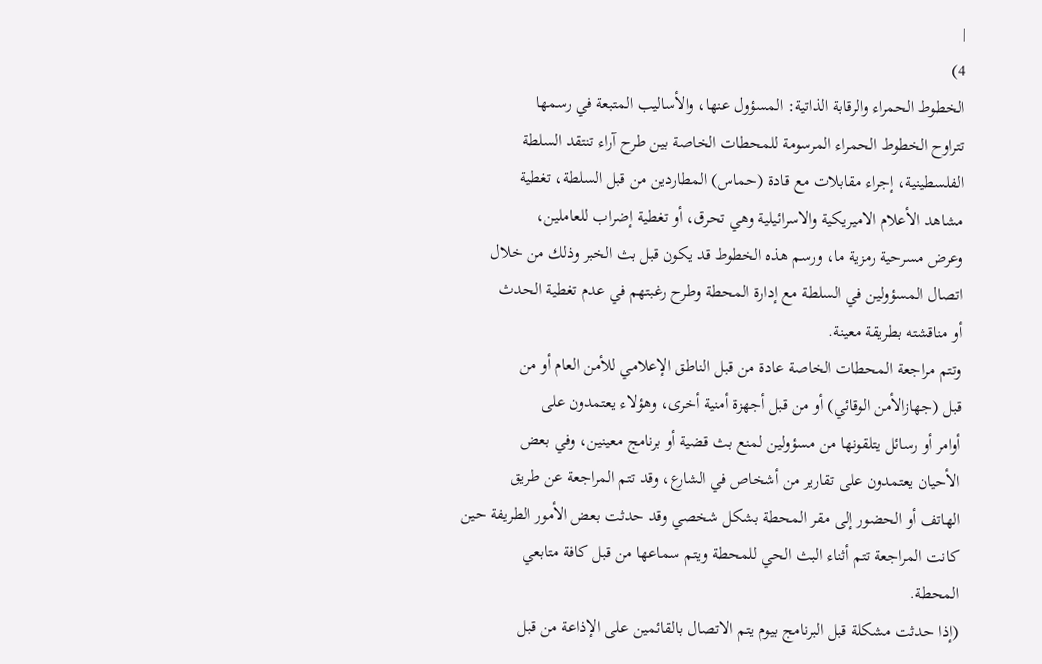|
4)
الخطوط الحمراء والرقابة الذاتية: المسؤول عنها، والأساليب المتبعة في رسمها
تتراوح الخطوط الحمراء المرسومة للمحطات الخاصة بين طرح آراء تنتقد السلطة
الفلسطينية، إجراء مقابلات مع قادة (حماس) المطاردين من قبل السلطة، تغطية
مشاهد الأعلام الاميريكية والاسرائيلية وهي تحرق، أو تغطية إضراب للعاملين،
وعرض مسرحية رمزية ما، ورسم هذه الخطوط قد يكون قبل بث الخبر وذلك من خلال
اتصال المسؤولين في السلطة مع إدارة المحطة وطرح رغبتهم في عدم تغطية الحدث
أو مناقشته بطريقة معينة.
وتتم مراجعة المحطات الخاصة عادة من قبل الناطق الإعلامي للأمن العام أو من
قبل (جهازالأمن الوقائي) أو من قبل أجهزة أمنية أخرى، وهؤلاء يعتمدون على
أوامر أو رسائل يتلقونها من مسؤولين لمنع بث قضية أو برنامج معينين، وفي بعض
الأحيان يعتمدون على تقارير من أشخاص في الشارع، وقد تتم المراجعة عن طريق
الهاتف أو الحضور إلى مقر المحطة بشكل شخصي وقد حدثت بعض الأمور الطريفة حين
كانت المراجعة تتم أثناء البث الحي للمحطة ويتم سماعها من قبل كافة متابعي
المحطة.
(إذا حدثت مشكلة قبل البرنامج بيوم يتم الاتصال بالقائمين على الإذاعة من قبل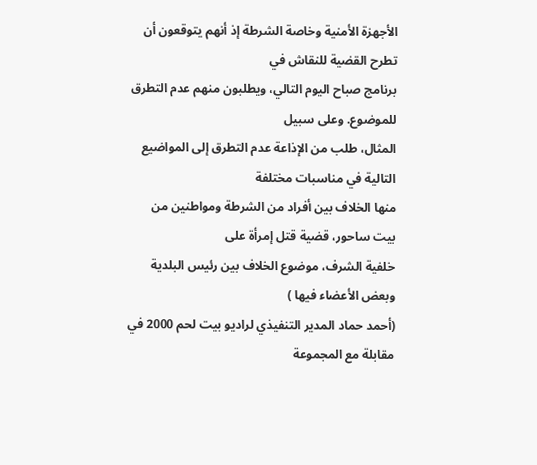الأجهزة الأمنية وخاصة الشرطة إذ أنهم يتوقعون أن تطرح القضية للنقاش في
برنامج صباح اليوم التالي، ويطلبون منهم عدم التطرق للموضوع. وعلى سبيل
المثال، طلب من الإذاعة عدم التطرق إلى المواضيع التالية في مناسبات مختلفة
منها الخلاف بين أفراد من الشرطة ومواطنين من بيت ساحور، قضية قتل إمرأة على
خلفية الشرف، موضوع الخلاف بين رئيس البلدية وبعض الأعضاء فيها )
(أحمد حماد المدير التنفيذي لراديو بيت لحم 2000 في مقابلة مع المجموعة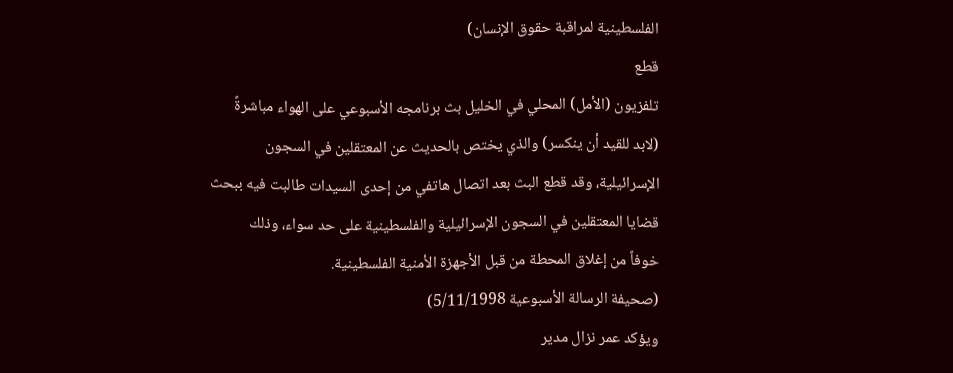الفلسطينية لمراقبة حقوق الإنسان)
قطع
تلفزيون (الأمل) المحلي في الخليل بث برنامجه الأسبوعي على الهواء مباشرةً
(لابد للقيد أن ينكسر) والذي يختص بالحديث عن المعتقلين في السجون
الإسرائيلية، وقد قطع البث بعد اتصال هاتفي من إحدى السيدات طالبت فيه ببحث
قضايا المعتقلين في السجون الإسرائيلية والفلسطينية على حد سواء، وذلك
خوفاً من إغلاق المحطة من قبل الأجهزة الأمنية الفلسطينية.
(صحيفة الرسالة الأسبوعية 5/11/1998)
ويؤكد عمر نزال مدير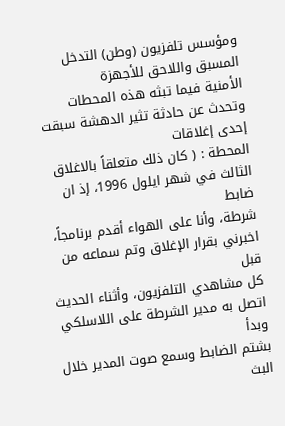ومؤسس تلفزيون (وطن) التدخل المسبق واللاحق للأجهزة
الأمنية فيما تبثه هذه المحطات وتحدث عن حادثة تثير الدهشة سبقت إحدى إغلاقات
المحطة : ( كان ذلك متعلقاً بالاغلاق الثالث في شهر ايلول 1996، إذ ان ضابط
شرطة، وأنا على الهواء أقدم برنامجاً، اخبرني بقرار الإغلاق وتم سماعه من قبل
كل مشاهدي التلفزيون، وأثناء الحديث اتصل به مدير الشرطة على اللاسلكي وبدأ
بشتم الضابط وسمع صوت المدير خلال البث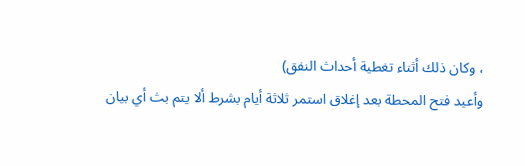، وكان ذلك أثناء تغطية أحداث النفق)
وأعيد فتح المحطة بعد إغلاق استمر ثلاثة أيام بشرط ألا يتم بث أي بيان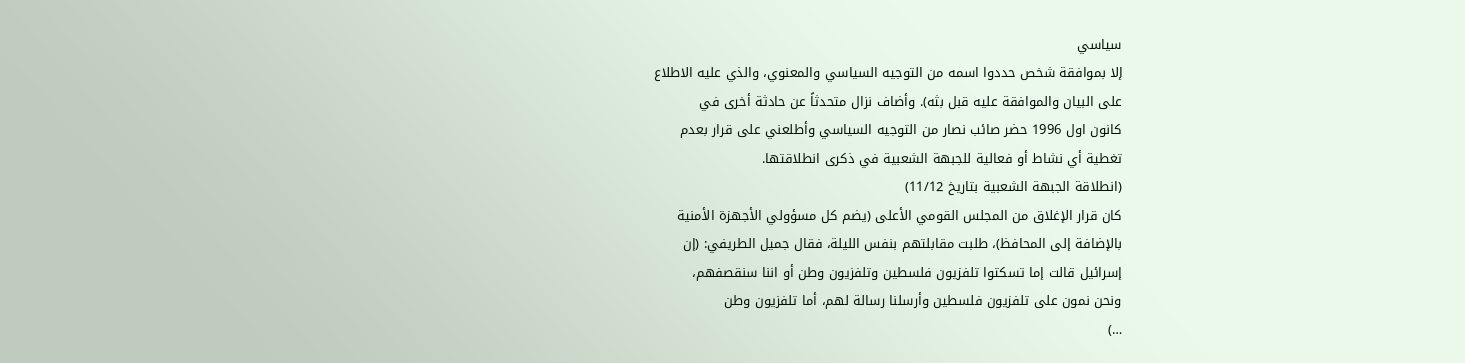سياسي
إلا بموافقة شخص حددوا اسمه من التوجيه السياسي والمعنوي، والذي عليه الاطلاع
على البيان والموافقة عليه قبل بثه). وأضاف نزال متحدثاً عن حادثة أخرى في
كانون اول 1996 حضر صائب نصار من التوجيه السياسي وأطلعني على قرار بعدم
تغطية أي نشاط أو فعالية للجبهة الشعبية في ذكرى انطلاقتها.
(انطلاقة الجبهة الشعبية بتاريخ 11/12)
كان قرار الإغلاق من المجلس القومي الأعلى (يضم كل مسؤولي الأجهزة الأمنية
بالإضافة إلى المحافظ)، طلبت مقابلتهم بنفس الليلة، فقال جميل الطريفي: (إن
إسرائيل قالت إما تسكتوا تلفزيون فلسطين وتلفزيون وطن أو اننا سنقصفهم،
ونحن نمون على تلفزيون فلسطين وأرسلنا رسالة لهم، أما تلفزيون وطن
…)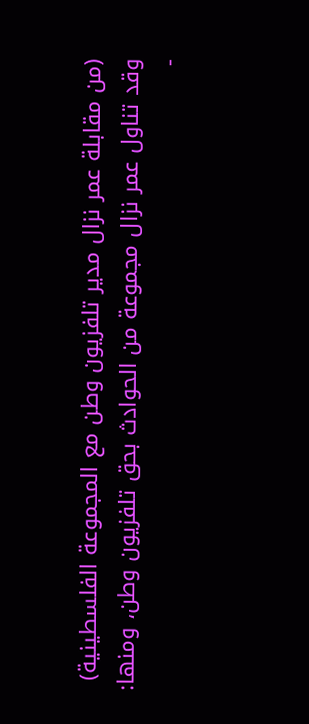(من مقابلة عمر نزال مدير تلفزيون وطن مع المجموعة الفلسطينية)
وقد تناول عمر نزال مجموعة من الحوادث بحق تلفزيون وطن، ومنها:
-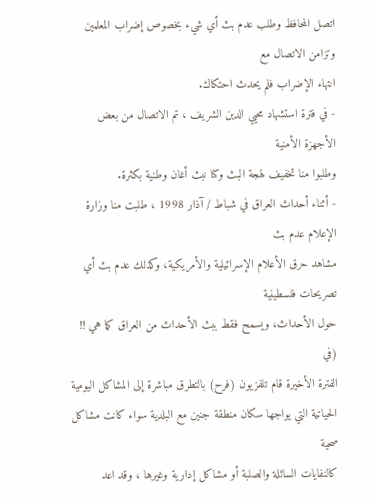اتصل المحافظ وطلب عدم بث أي شيء بخصوص إضراب المعلمين وتزامن الاتصال مع
انتهاء الإضراب فلم يحدث احتكاك.
- في فترة استشهاد محيي الدين الشريف ، تم الاتصال من بعض الأجهزة الأمنية
وطلبوا منا تخفيف لهجة البث وكنا نبث أغان وطنية بكثرة.
- أثناء أحداث العراق في شباط / آذار 1998 ، طلبت منا وزارة الإعلام عدم بث
مشاهد حرق الأعلام الإسرائيلية والأمريكية، وكذلك عدم بث أي تصريحات فلسطينية
حول الأحداث، ويسمح فقط ببث الأحداث من العراق كما هي !!
(في
الفترة الأخيرة قام تلفزيون (فرح) بالتطرق مباشرة إلى المشاكل اليومية
الحياتية التي يواجها سكان منطقة جنين مع البلدية سواء كانت مشاكل صحية
كالنفايات السائلة والصلبة أو مشاكل إدارية وغيرها ، وقد اعد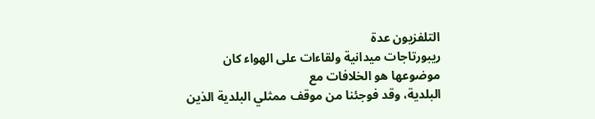التلفزيون عدة
ريبورتاجات ميدانية ولقاءات على الهواء كان موضوعها هو الخلافات مع
البلدية، وقد فوجئنا من موقف ممثلي البلدية الذين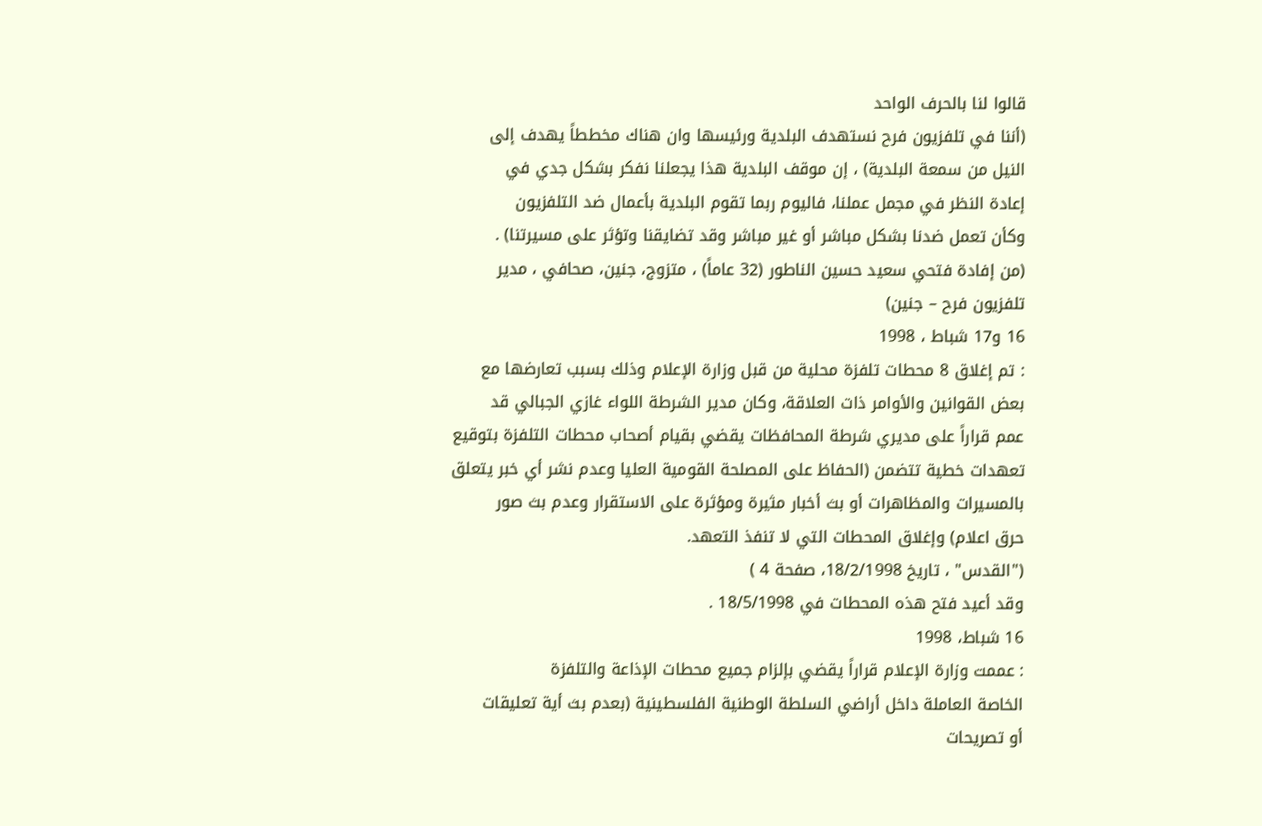قالوا لنا بالحرف الواحد
(أننا في تلفزيون فرح نستهدف البلدية ورئيسها وان هناك مخططاً يهدف إلى
النيل من سمعة البلدية) ، إن موقف البلدية هذا يجعلنا نفكر بشكل جدي في
إعادة النظر في مجمل عملنا، فاليوم ربما تقوم البلدية بأعمال ضد التلفزيون
وكأن تعمل ضدنا بشكل مباشر أو غير مباشر وقد تضايقنا وتؤثر على مسيرتنا) .
(من إفادة فتحي سعيد حسين الناطور (32 عاماً) ، متزوج، جنين، صحافي ، مدير
تلفزيون فرح – جنين)
16 و17 شباط ، 1998
: تم إغلاق 8 محطات تلفزة محلية من قبل وزارة الإعلام وذلك بسبب تعارضها مع
بعض القوانين والأوامر ذات العلاقة، وكان مدير الشرطة اللواء غازي الجبالي قد
عمم قراراً على مديري شرطة المحافظات يقضي بقيام أصحاب محطات التلفزة بتوقيع
تعهدات خطية تتضمن (الحفاظ على المصلحة القومية العليا وعدم نشر أي خبر يتعلق
بالمسيرات والمظاهرات أو بث أخبار مثيرة ومؤثرة على الاستقرار وعدم بث صور
حرق اعلام) وإغلاق المحطات التي لا تنفذ التعهد.
("القدس" ، تاريخ 18/2/1998، صفحة 4 )
وقد أعيد فتح هذه المحطات في 18/5/1998 .
16 شباط، 1998
: عممت وزارة الإعلام قراراً يقضي بإلزام جميع محطات الإذاعة والتلفزة
الخاصة العاملة داخل أراضي السلطة الوطنية الفلسطينية (بعدم بث أية تعليقات
أو تصريحات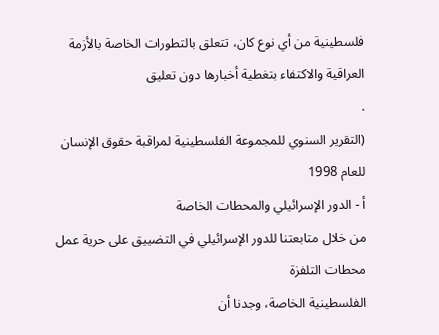فلسطينية من أي نوع كان، تتعلق بالتطورات الخاصة بالأزمة
العراقية والاكتفاء بتغطية أخبارها دون تعليق
.
(التقرير السنوي للمجموعة الفلسطينية لمراقبة حقوق الإنسان للعام 1998
أ - الدور الإسرائيلي والمحطات الخاصة
من خلال متابعتنا للدور الإسرائيلي في التضييق على حرية عمل محطات التلفزة
الفلسطينية الخاصة، وجدنا أن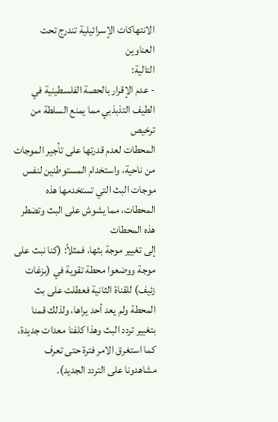الانتهاكات الإسرائيلية تندرج تحت العناوين
التالية:
- عدم الإقرار بالحصة الفلسطينية في الطيف التذبذبي مما يمنع السلطة من ترخيص
المحطات لعدم قدرتها على تأجير الموجات من ناحية، واستخدام المستوطنين لنفس
موجات البث التي تستخدمها هذه المحطات، مما يشوش على البث وتضطر هذه المحطات
إلى تغيير موجة بثها، فمثلاً: (كنا نبث على موجة ووضعوا محطة تقوية في (بزغات
زئيف) للقناة الثانية فعطلت على بث المحطة ولم يعد أحد يراها، ولذلك قمنا
بتغيير تردد البث وهذا كلفنا معدات جديدة، كما استغرق الامر فترة حتى تعرف
مشاهدونا على التردد الجديد).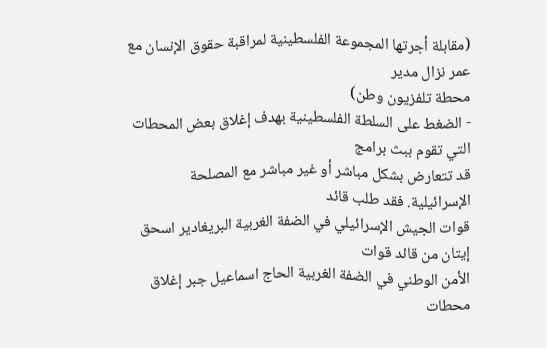(مقابلة أجرتها المجموعة الفلسطينية لمراقبة حقوق الإنسان مع عمر نزال مدير
محطة تلفزيون وطن)
- الضغط على السلطة الفلسطينية بهدف إغلاق بعض المحطات التي تقوم ببث برامج
قد تتعارض بشكل مباشر أو غير مباشر مع المصلحة الإسرائيلية. فقد طلب قائد
قوات الجيش الإسرائيلي في الضفة الغربية البريغادير اسحق إيتان من قائد قوات
الأمن الوطني في الضفة الغربية الحاج اسماعيل جبر إغلاق محطات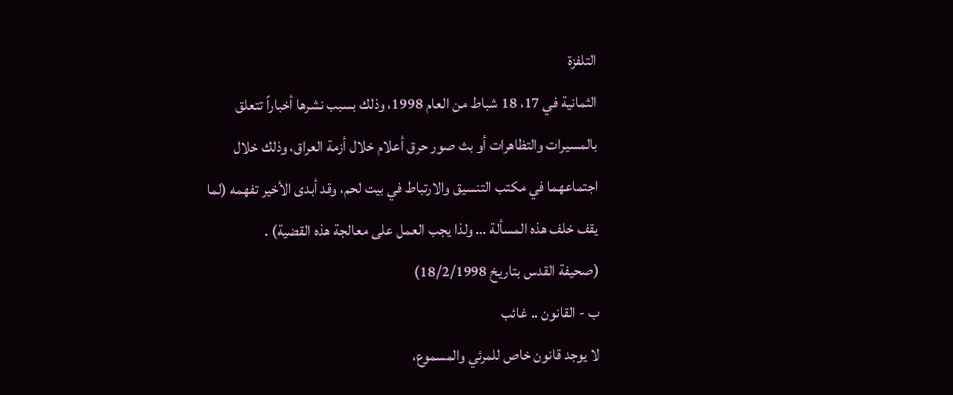التلفزة
الثمانية في 17، 18 شباط من العام 1998، وذلك بسبب نشرها أخباراً تتعلق
بالمسيرات والتظاهرات أو بث صور حرق أعلام خلال أزمة العراق، وذلك خلال
اجتماعهما في مكتب التنسيق والارتباط في بيت لحم، وقد أبدى الأخير تفهمه (لما
يقف خلف هذه المسألة … ولذا يجب العمل على معالجة هذه القضية) .
(صحيفة القدس بتاريخ 18/2/1998)
ب - القانون .. غائب
لا يوجد قانون خاص للمرئي والمسموع،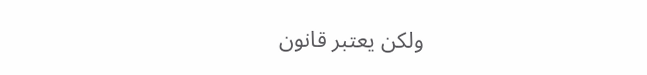ولكن يعتبر قانون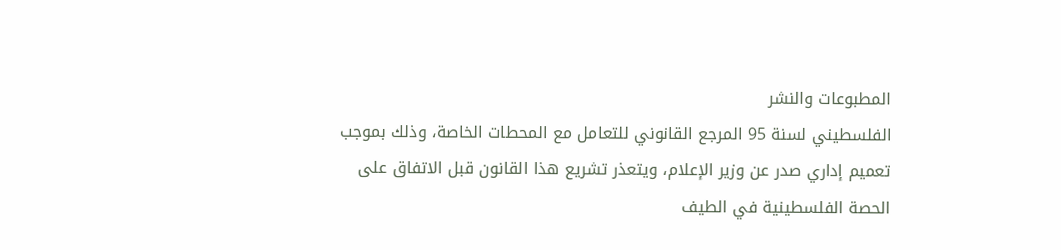المطبوعات والنشر
الفلسطيني لسنة 95 المرجع القانوني للتعامل مع المحطات الخاصة، وذلك بموجب
تعميم إداري صدر عن وزير الإعلام، ويتعذر تشريع هذا القانون قبل الاتفاق على
الحصة الفلسطينية في الطيف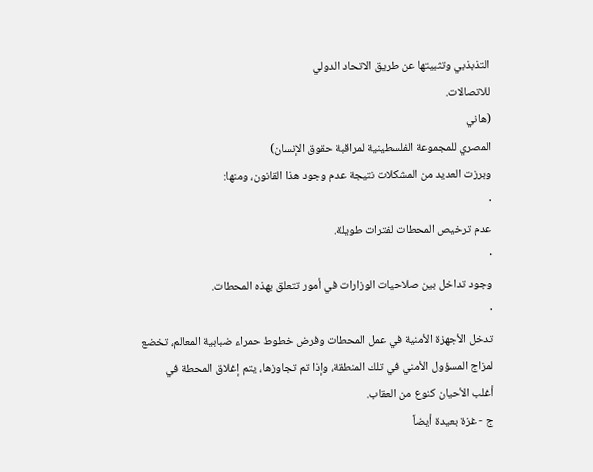التذبذبي وتثبيتها عن طريق الاتحاد الدولي
للاتصالات.
(هاني
المصري للمجموعة الفلسطينية لمراقبة حقوق الإنسان)
وبرزت العديد من المشكلات نتيجة عدم وجود هذا القانون، ومنها:
·
عدم ترخيص المحطات لفترات طويلة.
·
وجود تداخل بين صلاحيات الوزارات في أمور تتعلق بهذه المحطات.
·
تدخل الأجهزة الأمنية في عمل المحطات وفرض خطوط حمراء ضبابية المعالم، تخضع
لمزاج المسؤول الأمني في تلك المنطقة، وإذا تم تجاوزها، يتم إغلاق المحطة في
أغلب الأحيان كنوع من العقاب.
ج - غزة بعيدة أيضاً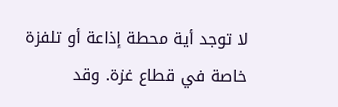لا توجد أية محطة إذاعة أو تلفزة خاصة في قطاع غزة. وقد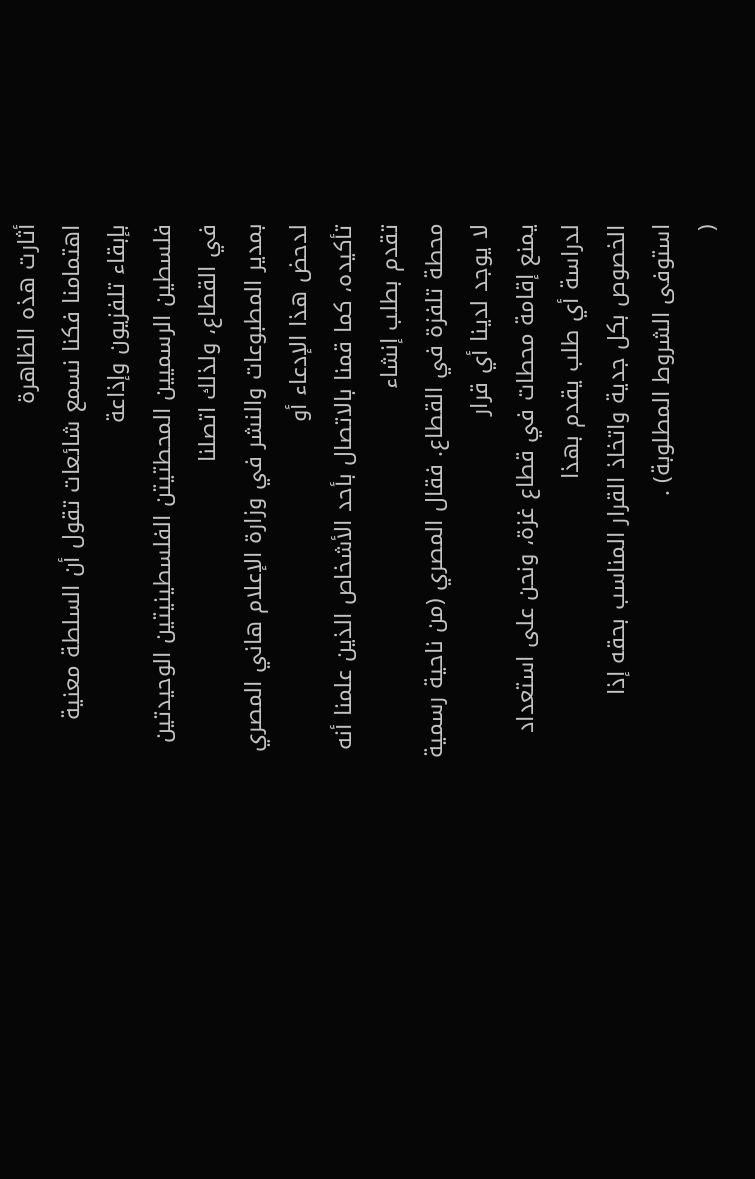أثارت هذه الظاهرة
اهتمامنا فكنا نسمع شائعات تقول أن السلطة معنية بإبقاء تلفزيون وإذاعة
فلسطين الرسميين المحطتيتن الفلسطينيتين الوحيدتين في القطاع، ولذلك اتصلنا
بمدير المطبوعات والنشر في وزارة الإعلام هاني المصري لدحض هذا الإدعاء أو
تأكيده، كما قمنا بالاتصال بأحد الأشخاص الذين علمنا أنه تقدم بطلب إنشاء
محطة تلفزة في القطاع. فقال المصري (من ناحية رسمية لا يوجد لدينا أي قرار
يمنع إقامة محطات في قطاع غزة، ونحن على استعداد لدراسة أي طلب يقدم بهذا
الخصوص بكل جدية واتخاذ القرار المناسب بحقه إذا استوفى الشروط المطلوبة) .
(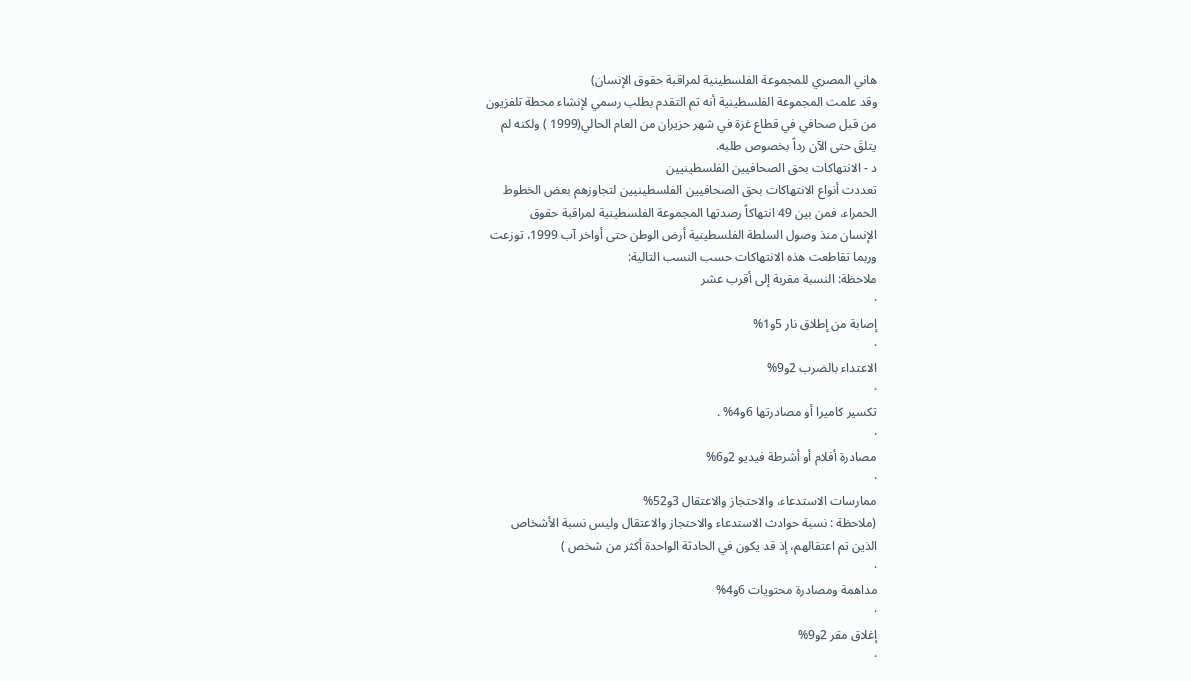هاني المصري للمجموعة الفلسطينية لمراقبة حقوق الإنسان)
وقد علمت المجموعة الفلسطينية أنه تم التقدم بطلب رسمي لإنشاء محطة تلفزيون
من قبل صحافي في قطاع غزة في شهر حزيران من العام الحالي(1999 ) ولكنه لم
يتلقَ حتى الآن رداً بخصوص طلبه.
د - الانتهاكات بحق الصحافيين الفلسطينيين
تعددت أنواع الانتهاكات بحق الصحافيين الفلسطينيين لتجاوزهم بعض الخطوط
الحمراء، فمن بين 49 انتهاكاً رصدتها المجموعة الفلسطينية لمراقبة حقوق
الإنسان منذ وصول السلطة الفلسطينية أرض الوطن حتى أواخر آب 1999، توزعت
وربما تقاطعت هذه الانتهاكات حسب النسب التالية:
ملاحظة: النسبة مقربة إلى أقرب عشر
·
إصابة من إطلاق نار 5و1%
·
الاعتداء بالضرب 2و9%
·
تكسير كاميرا أو مصادرتها 6و4% .
·
مصادرة أفلام أو أشرطة فيديو 2و6%
·
ممارسات الاستدعاء، والاحتجاز والاعتقال 3و52%
(ملاحظة : نسبة حوادث الاستدعاء والاحتجاز والاعتقال وليس نسبة الأشخاص
الذين تم اعتقالهم، إذ قد يكون في الحادثة الواحدة أكثر من شخص )
·
مداهمة ومصادرة محتويات 6و4%
·
إغلاق مقر 2و9%
·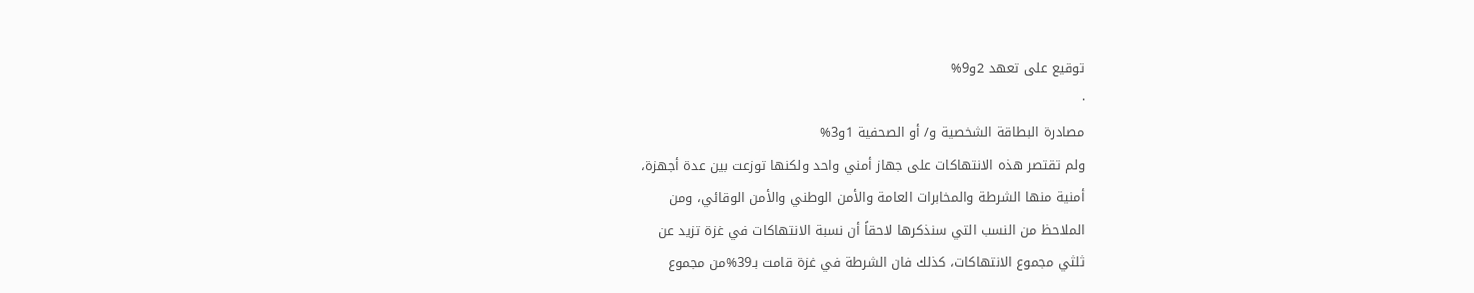توقيع على تعهد 2و9%
·
مصادرة البطاقة الشخصية و/ أو الصحفية 1و3%
ولم تقتصر هذه الانتهاكات على جهاز أمني واحد ولكنها توزعت بين عدة أجهزة،
أمنية منها الشرطة والمخابرات العامة والأمن الوطني والأمن الوقائي، ومن
الملاحظ من النسب التي سنذكرها لاحقاً أن نسبة الانتهاكات في غزة تزيد عن
ثلثي مجموع الانتهاكات، كذلك فان الشرطة في غزة قامت بـ39%من مجموع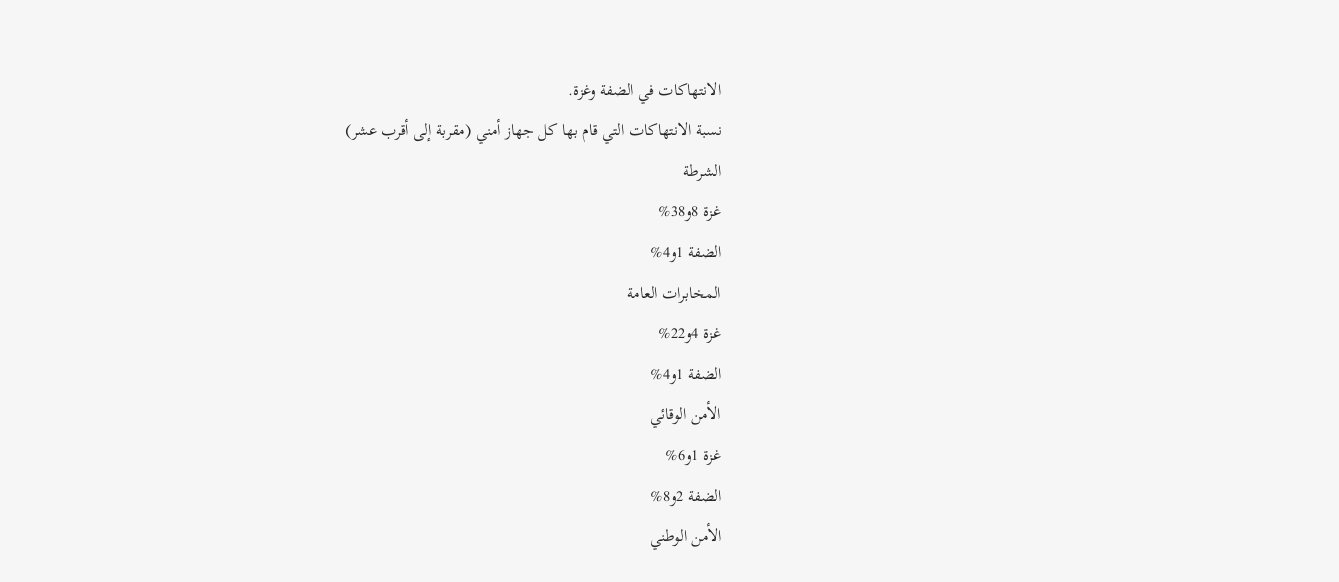الانتهاكات في الضفة وغزة.
نسبة الانتهاكات التي قام بها كل جهاز أمني (مقربة إلى أقرب عشر)
الشرطة
غزة 8و38%
الضفة 1و4%
المخابرات العامة
غزة 4و22%
الضفة 1و4%
الأمن الوقائي
غزة 1و6%
الضفة 2و8%
الأمن الوطني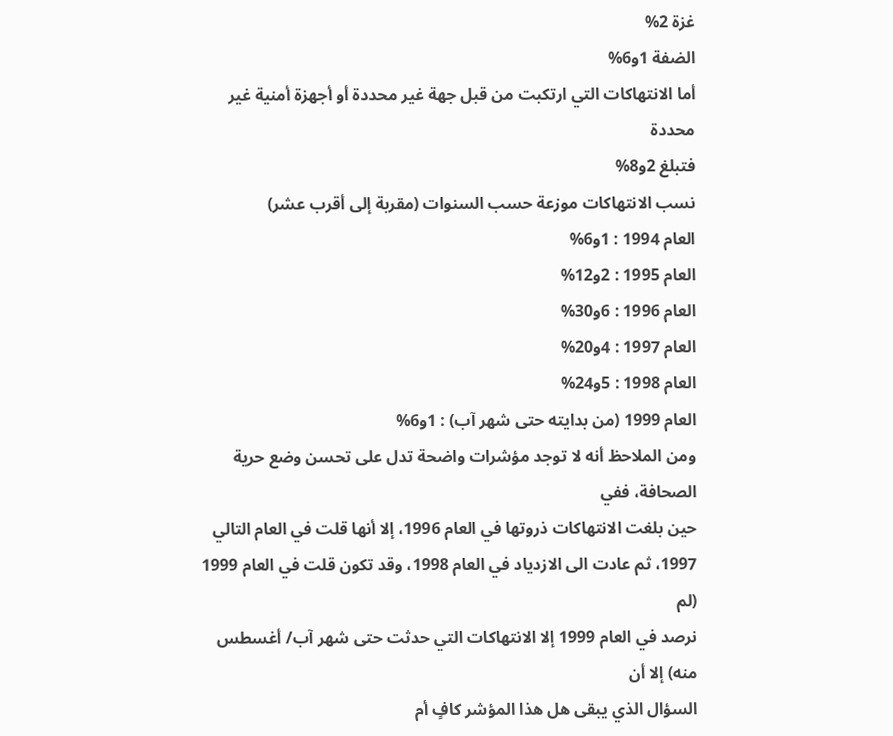غزة 2%
الضفة 1و6%
أما الانتهاكات التي ارتكبت من قبل جهة غير محددة أو أجهزة أمنية غير محددة
فتبلغ 2و8%
نسب الانتهاكات موزعة حسب السنوات (مقربة إلى أقرب عشر)
العام 1994 : 1و6%
العام 1995 : 2و12%
العام 1996 : 6و30%
العام 1997 : 4و20%
العام 1998 : 5و24%
العام 1999 (من بدايته حتى شهر آب) : 1و6%
ومن الملاحظ أنه لا توجد مؤشرات واضحة تدل على تحسن وضع حرية الصحافة، ففي
حين بلغت الانتهاكات ذروتها في العام 1996، إلا أنها قلت في العام التالي
1997، ثم عادت الى الازدياد في العام 1998، وقد تكون قلت في العام 1999 (لم
نرصد في العام 1999 إلا الانتهاكات التي حدثت حتى شهر آب/ أغسطس منه) إلا أن
السؤال الذي يبقى هل هذا المؤشر كافٍ أم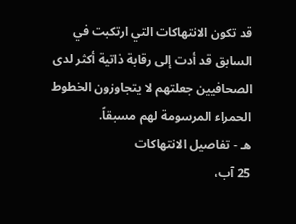قد تكون الانتهاكات التي ارتكبت في
السابق قد أدت إلى رقابة ذاتية أكثر لدى الصحافيين جعلتهم لا يتجاوزون الخطوط
الحمراء المرسومة لهم مسبقاً.
هـ - تفاصيل الانتهاكات
25 آب،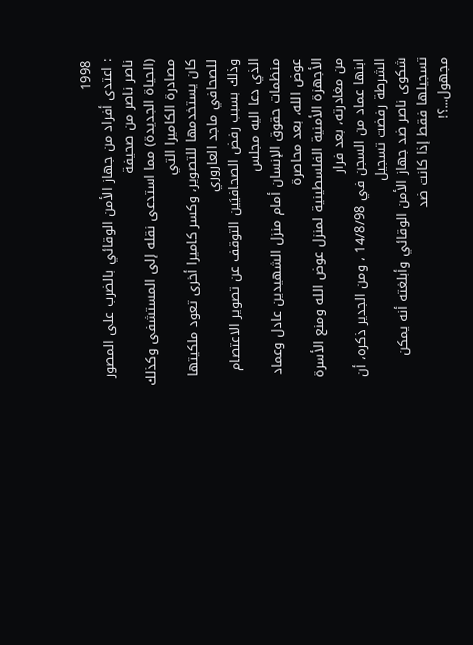1998
: اعتدى أفراد من جهاز الأمن الوقائي بالضرب على المصور ناصر ناصر من صحيفة
(الحياة الجديدة) مما استدعى نقله إلى المستشفى وكذلك مصادرة الكاميرا التي
كان يستخدمها للتصوير، وكسر كاميرا أخرى تعود ملكيتها للصحافي ماجد العاروري
وذلك بسبب رفض الصحافيَين التوقف عن تصوير الاعتصام الذي دعا اليه مجلس
منظمات حقوق الإنسان أمام منزل الشهيدين عادل وعماد عوض الله، بعد محاصرة
الأجهزة الأمنية الفلسطينية لمنزل عوض الله ومنع الأسرة من مغادرته، بعد فرار
ابنها عماد من السجن في 14/8/98 ، ومن الجدير ذكره، أن الشرطة رفضت تسجيل
شكوى ناصر ضد جهاز الأمن الوقائي وأبلغته أنه يمكن تسجيلها فقط إذا كانت ضد
مجهول...؟!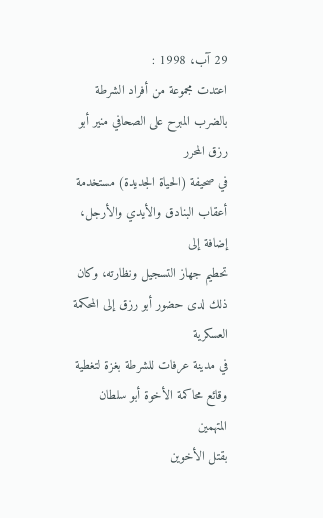29 آب، 1998 :
اعتدت مجموعة من أفراد الشرطة بالضرب المبرح على الصحافي منير أبو رزق المحرر
في صحيفة (الحياة الجديدة) مستخدمة أعقاب البنادق والأيدي والأرجل، إضافة إلى
تحطيم جهاز التسجيل ونظارته، وكان ذلك لدى حضور أبو رزق إلى المحكمة العسكرية
في مدينة عرفات للشرطة بغزة لتغطية وقائع محاكمة الأخوة أبو سلطان المتهمين
بقتل الأخوين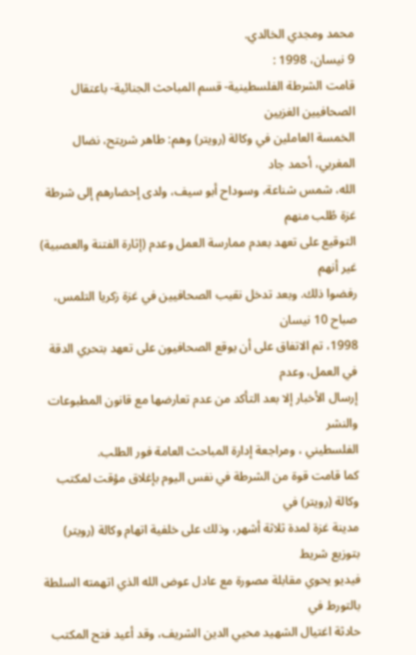محمد ومجدي الخالدي.
9 نيسان، 1998 :
قامت الشرطة الفلسطينية- قسم المباحث الجنائية- باعتقال الصحافيين الغزيين
الخمسة العاملين في وكالة (رويتر) وهم: طاهر شريتح، نضال المغربي، أحمد جاد
الله، شمس شناعة، وسوداح أبو سيف، ولدى إحضارهم إلى شرطة غزة طُلب منهم
التوقيع على تعهد بعدم ممارسة العمل وعدم (إثارة الفتنة والعصبية) غير أنهم
رفضوا ذلك. وبعد تدخل نقيب الصحافيين في غزة زكريا التلمس، صباح 10 نيسان
1998، تم الاتفاق على أن يوقع الصحافيون على تعهد بتحري الدقة في العمل، وعدم
إرسال الأخبار إلا بعد التأكد من عدم تعارضها مع قانون المطبوعات والنشر
الفلسطيني ، ومراجعة إدارة المباحث العامة فور الطلب.
كما قامت قوة من الشرطة في نفس اليوم بإغلاق مؤقت لمكتب وكالة (رويتر) في
مدينة غزة لمدة ثلاثة أشهر، وذلك على خلفية اتهام وكالة (رويتر) بتوزيع شريط
فيديو يحوي مقابلة مصورة مع عادل عوض الله الذي اتهمته السلطة بالتورط في
حادثة اغتيال الشهيد محيي الدين الشريف، وقد أعيد فتح المكتب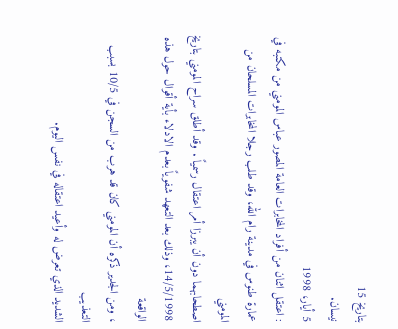بتاريخ 15
نيسان.
5 أيار، 1998
: اعتقل اثنان من أفراد المخابرات العامة المصور عباس المومني من مكتبه في
عمارة طنوس في مدينة رام الله، وقد طلب رجلا المخابرات المسلحان من المومني
اصطحابهما دون أن يبرزا أمر اعتقال رسمياً . وقد أطلق سراح المومني بتاريخ
14/5/1998، وذلك بعد التعهد شفوياً بعدم الادلاء بأية أقوال حول هذه الواقعة
، ومن الجدير ذكره أن المومني كان قد هرب من السجن في 10/5 بسبب التعذيب
الشديد الذي تعرض له وأعيد اعتقاله في نفس اليوم.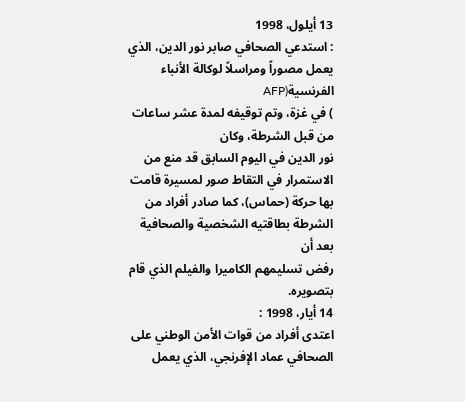13 أيلول، 1998
: استدعي الصحافي صابر نور الدين، الذي يعمل مصوراً ومراسلاً لوكالة الأنباء
الفرنسية(AFP
) في غزة، وتم توقيفه لمدة عشر ساعات من قبل الشرطة، وكان
نور الدين في اليوم السابق قد منع من الاستمرار في التقاط صور لمسيرة قامت
بها حركة (حماس)، كما صادر أفراد من الشرطة بطاقتيه الشخصية والصحافية بعد أن
رفض تسليمهم الكاميرا والفيلم الذي قام بتصويره.
14 أيار، 1998 :
اعتدى أفراد من قوات الأمن الوطني على الصحافي عماد الإفرنجي، الذي يعمل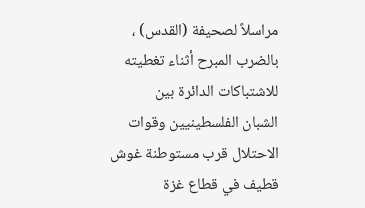مراسلاً لصحيفة (القدس) ، بالضرب المبرح أثناء تغطيته للاشتباكات الدائرة بين
الشبان الفلسطينيين وقوات الاحتلال قرب مستوطنة غوش قطيف في قطاع غزة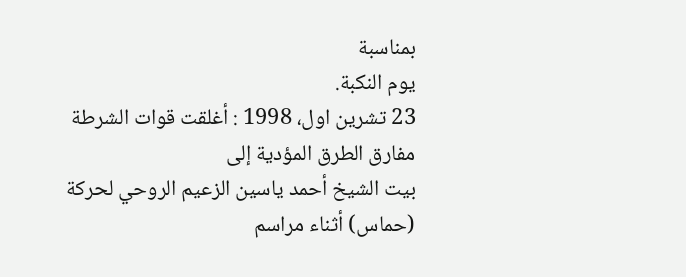بمناسبة
يوم النكبة.
23 تشرين اول، 1998 : أغلقت قوات الشرطة مفارق الطرق المؤدية إلى
بيت الشيخ أحمد ياسين الزعيم الروحي لحركة (حماس) أثناء مراسم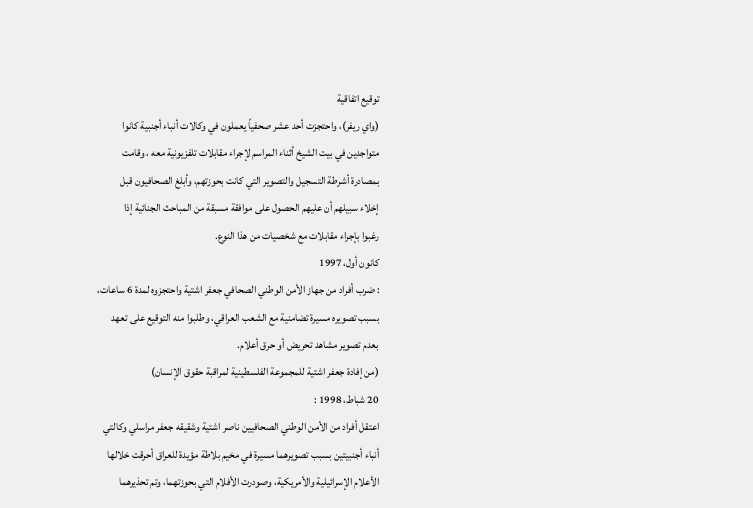توقيع اتفاقية
(واي ريفر)، واحتجزت أحد عشر صحفياً يعملون في وكالات أنباء أجنبية كانوا
متواجدين في بيت الشيخ أثناء المراسم لإجراء مقابلات تلفزيونية معه ، وقامت
بمصادرة أشرطة التسجيل والتصوير التي كانت بحوزتهم، وأبلغ الصحافيون قبل
إخلاء سبيلهم أن عليهم الحصول على موافقة مسبقة من المباحث الجنائية إذا
رغبوا بإجراء مقابلات مع شخصيات من هذا النوع.
كانون أول، 1997
: ضرب أفراد من جهاز الأمن الوطني الصحافي جعفر اشتية واحتجزوه لمدة 6 ساعات،
بسبب تصويره مسيرة تضامنية مع الشعب العراقي، وطلبوا منه التوقيع على تعهد
بعدم تصوير مشاهد تحريض أو حرق أعلام.
(من إفادة جعفر اشتية للمجموعة الفلسطينية لمراقبة حقوق الإنسان)
20 شباط، 1998 :
اعتقل أفراد من الأمن الوطني الصحافيين ناصر اشتية وشقيقه جعفر مراسلي وكالتي
أنباء أجنبيتين بسبب تصويرهما مسيرة في مخيم بلاطة مؤيدة للعراق أحرقت خلالها
الأعلام الإسرائيلية والأمريكية، وصودرت الأفلام التي بحوزتهما، وتم تحذيرهما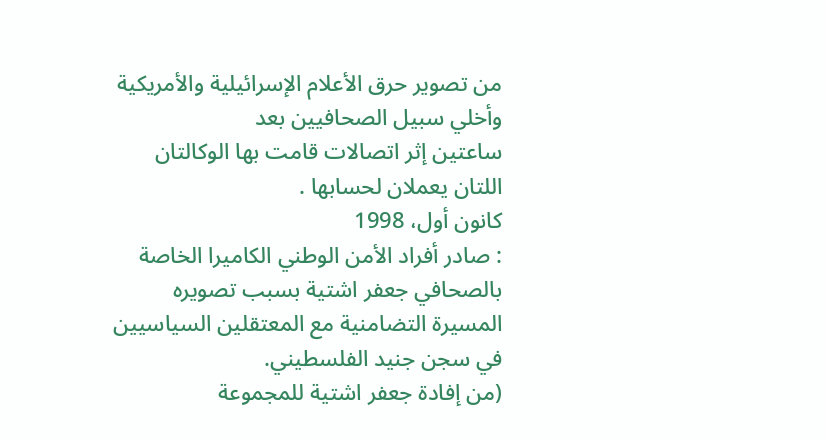من تصوير حرق الأعلام الإسرائيلية والأمريكية وأخلي سبيل الصحافيين بعد
ساعتين إثر اتصالات قامت بها الوكالتان اللتان يعملان لحسابها .
كانون أول، 1998
: صادر أفراد الأمن الوطني الكاميرا الخاصة بالصحافي جعفر اشتية بسبب تصويره
المسيرة التضامنية مع المعتقلين السياسيين في سجن جنيد الفلسطيني.
(من إفادة جعفر اشتية للمجموعة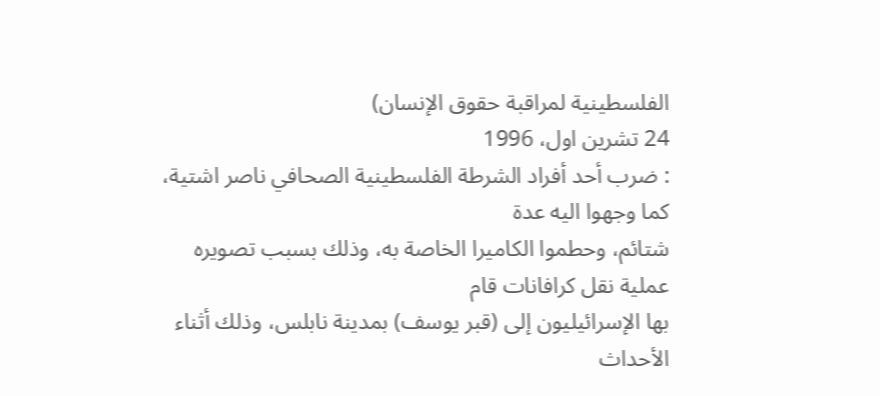الفلسطينية لمراقبة حقوق الإنسان)
24 تشرين اول، 1996
: ضرب أحد أفراد الشرطة الفلسطينية الصحافي ناصر اشتية، كما وجهوا اليه عدة
شتائم، وحطموا الكاميرا الخاصة به، وذلك بسبب تصويره عملية نقل كرافانات قام
بها الإسرائيليون إلى (قبر يوسف) بمدينة نابلس، وذلك أثناء الأحداث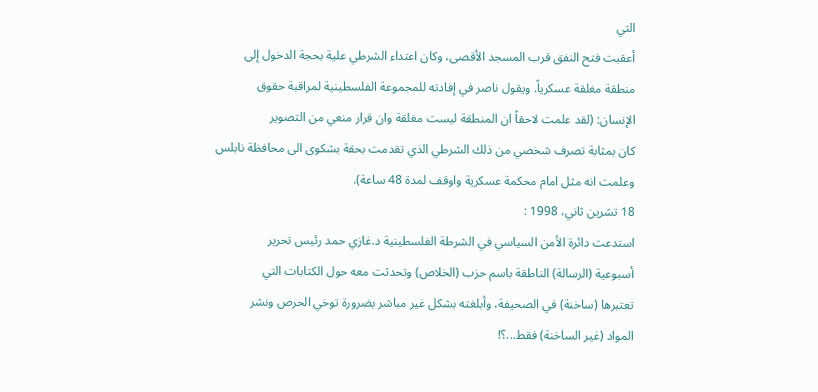التي
أعقبت فتح النفق قرب المسجد الأقصى، وكان اعتداء الشرطي علية بحجة الدخول إلى
منطقة مغلقة عسكرياً. ويقول ناصر في إفادته للمجموعة الفلسطينية لمراقبة حقوق
الإنسان: (لقد علمت لاحقاً ان المنطقة ليست مغلقة وان قرار منعي من التصوير
كان بمثابة تصرف شخصي من ذلك الشرطي الذي تقدمت بحقة بشكوى الى محافظة نابلس
وعلمت انه مثل امام محكمة عسكرية واوقف لمدة 48 ساعة).
18 تشرين ثاني، 1998 :
استدعت دائرة الأمن السياسي في الشرطة الفلسطينية د.غازي حمد رئيس تحرير
أسبوعية (الرسالة) الناطقة باسم حزب (الخلاص) وتحدثت معه حول الكتابات التي
تعتبرها (ساخنة) في الصحيفة، وأبلغته بشكل غير مباشر بضرورة توخي الحرص ونشر
المواد (غير الساخنة) فقط...؟!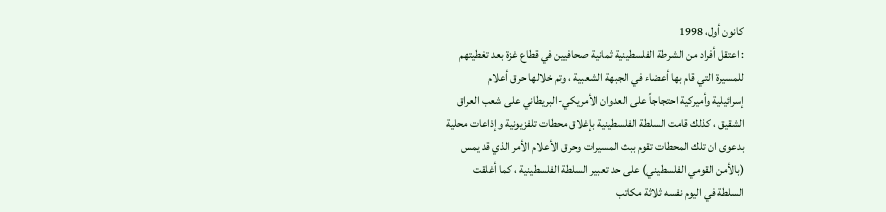كانون أول، 1998
: اعتقل أفراد من الشرطة الفلسطينية ثمانية صحافيين في قطاع غزة بعد تغطيتهم
للمسيرة التي قام بها أعضاء في الجبهة الشعبية ، وتم خلالها حرق أعلام
إسرائيلية وأميركية احتجاجاً على العدوان الأمريكي-البريطاني على شعب العراق
الشقيق ، كذلك قامت السلطة الفلسطينية بإغلاق محطات تلفزيونية وإذاعات محلية
بدعوى ان تلك المحطات تقوم ببث المسيرات وحرق الأعلام الأمر الذي قد يمس
(بالأمن القومي الفلسطيني) على حد تعبير السلطة الفلسطينية ، كما أغلقت
السلطة في اليوم نفسه ثلاثة مكاتب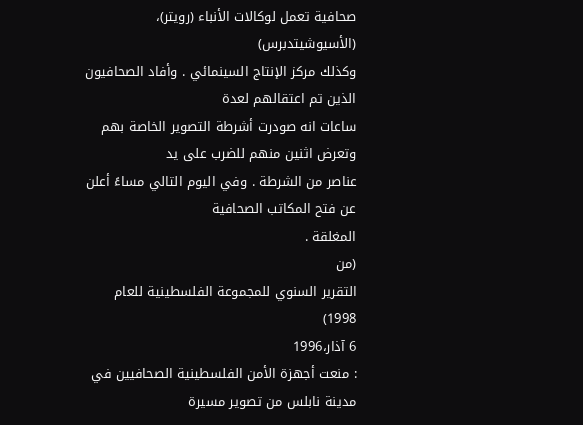صحافية تعمل لوكالات الأنباء (رويتر)، (الأسيوشيتدبرس)
وكذلك مركز الإنتاج السينمائي . وأفاد الصحافيون الذين تم اعتقالهم لعدة
ساعات انه صودرت أشرطة التصوير الخاصة بهم وتعرض اثنين منهم للضرب على يد
عناصر من الشرطة . وفي اليوم التالي مساءً أعلن عن فتح المكاتب الصحافية
المغلقة .
(من
التقرير السنوي للمجموعة الفلسطينية للعام 1998)
6 آذار،1996
: منعت أجهزة الأمن الفلسطينية الصحافيين في مدينة نابلس من تصوير مسيرة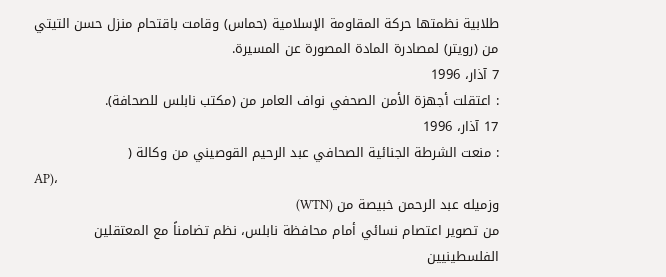طلابية نظمتها حركة المقاومة الإسلامية (حماس) وقامت باقتحام منزل حسن التيتي
من (رويتر) لمصادرة المادة المصورة عن المسيرة.
7 آذار، 1996
: اعتقلت أجهزة الأمن الصحفي نواف العامر من (مكتب نابلس للصحافة).
17 آذار، 1996
: منعت الشرطة الجنائية الصحافي عبد الرحيم القوصيني من وكالة (
AP)،
وزميله عبد الرحمن خبيصة من (WTN)
من تصوير اعتصام نسائي أمام محافظة نابلس، نظم تضامناً مع المعتقلين
الفلسطينيين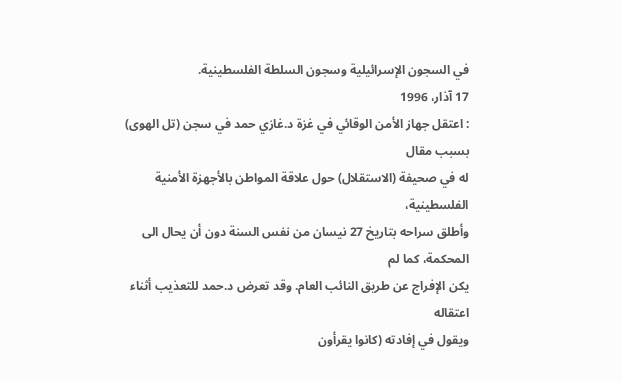في السجون الإسرائيلية وسجون السلطة الفلسطينية.
17 آذار، 1996
: اعتقل جهاز الأمن الوقائي في غزة د.غازي حمد في سجن (تل الهوى) بسبب مقال
له في صحيفة (الاستقلال) حول علاقة المواطن بالأجهزة الأمنية الفلسطينية،
وأطلق سراحه بتاريخ 27 نيسان من نفس السنة دون أن يحال الى المحكمة، كما لم
يكن الإفراج عن طريق النائب العام. وقد تعرض د.حمد للتعذيب أثناء اعتقاله
ويقول في إفادته (كانوا يقرأون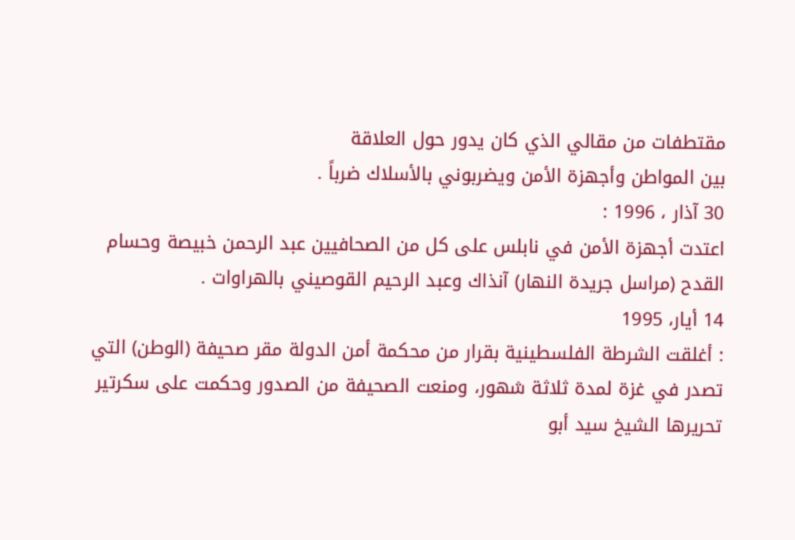مقتطفات من مقالي الذي كان يدور حول العلاقة
بين المواطن وأجهزة الأمن ويضربوني بالأسلاك ضرباً .
30 آذار ، 1996 :
اعتدت أجهزة الأمن في نابلس على كل من الصحافيين عبد الرحمن خبيصة وحسام
القدح (مراسل جريدة النهار) آنذاك وعبد الرحيم القوصيني بالهراوات .
14 أيار، 1995
: أغلقت الشرطة الفلسطينية بقرار من محكمة أمن الدولة مقر صحيفة (الوطن) التي
تصدر في غزة لمدة ثلاثة شهور، ومنعت الصحيفة من الصدور وحكمت على سكرتير
تحريرها الشيخ سيد أبو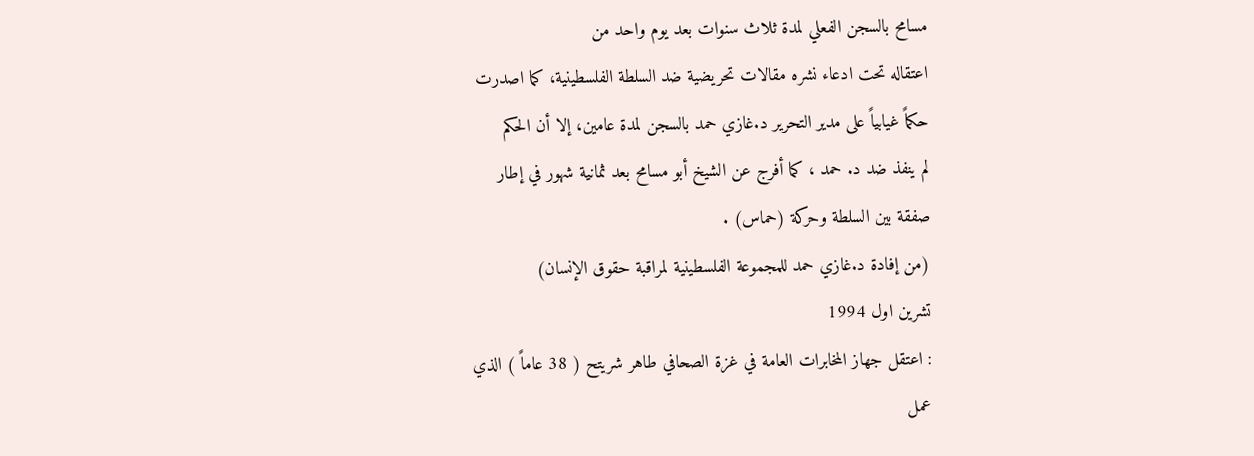مسامح بالسجن الفعلي لمدة ثلاث سنوات بعد يوم واحد من
اعتقاله تحت ادعاء نشره مقالات تحريضية ضد السلطة الفلسطينية، كما اصدرت
حكماً غيابياً على مدير التحرير د.غازي حمد بالسجن لمدة عامين، إلا أن الحكم
لم ينفذ ضد د. حمد ، كما أفرج عن الشيخ أبو مسامح بعد ثمانية شهور في إطار
صفقة بين السلطة وحركة (حماس) .
(من إفادة د.غازي حمد للمجموعة الفلسطينية لمراقبة حقوق الإنسان)
تشرين اول 1994
: اعتقل جهاز المخابرات العامة في غزة الصحافي طاهر شريتح ( 38 عاماً ) الذي
عمل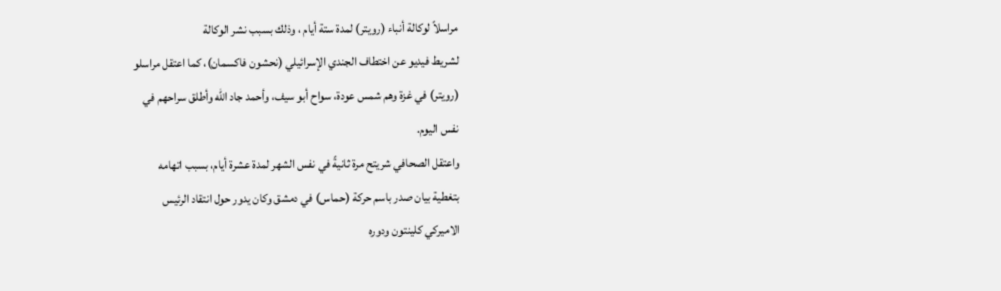مراسلاً لوكالة أنباء (رويتر) لمدة ستة أيام ، وذلك بسبب نشر الوكالة
لشريط فيديو عن اختطاف الجندي الإسرائيلي (نحشون فاكسمان)، كما اعتقل مراسلو
(رويتر) في غزة وهم شمس عودة، سواح أبو سيف، وأحمد جاد الله وأطلق سراحهم في
نفس اليوم.
واعتقل الصحافي شريتح مرة ثانيةً في نفس الشهر لمدة عشرة أيام، بسبب اتهامه
بتغطية بيان صدر باسم حركة (حماس) في دمشق وكان يدور حول انتقاد الرئيس
الاميركي كلينتون ودوره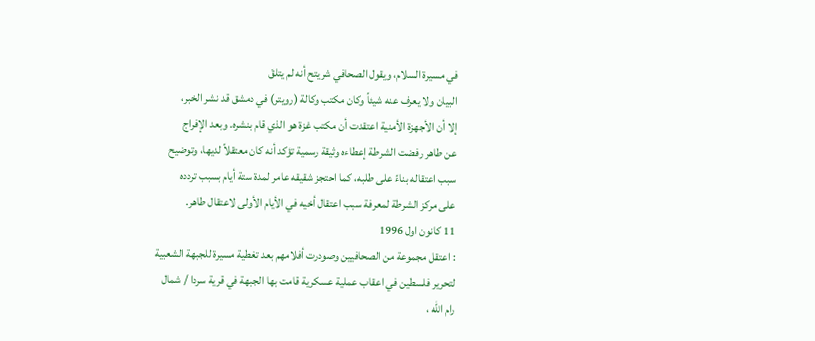في مسيرة السلام، ويقول الصحافي شريتح أنه لم يتلقَ
البيان ولا يعرف عنه شيئاً وكان مكتب وكالة (رويتر) في دمشق قد نشر الخبر،
إلا أن الأجهزة الأمنية اعتقدت أن مكتب غزة هو الذي قام بنشره. وبعد الإفراج
عن طاهر رفضت الشرطة إعطاءه وثيقة رسمية تؤكد أنه كان معتقلاً لديها، وتوضيح
سبب اعتقاله بناءً على طلبه، كما احتجز شقيقه عامر لمدة ستة أيام بسبب تردده
على مركز الشرطة لمعرفة سبب اعتقال أخيه في الأيام الأولى لاعتقال طاهر.
11 كانون اول 1996
: اعتقل مجموعة من الصحافيين وصودرت أفلامهم بعد تغطية مسيرة للجبهة الشعبية
لتحرير فلسطين في اعقاب عملية عسكرية قامت بها الجبهة في قرية سردا / شمال
رام الله ،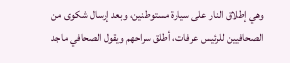وهي إطلاق النار على سيارة مستوطنين، وبعد إرسال شكوى من
الصحافيين للرئيس عرفات، أطلق سراحهم ويقول الصحافي ماجد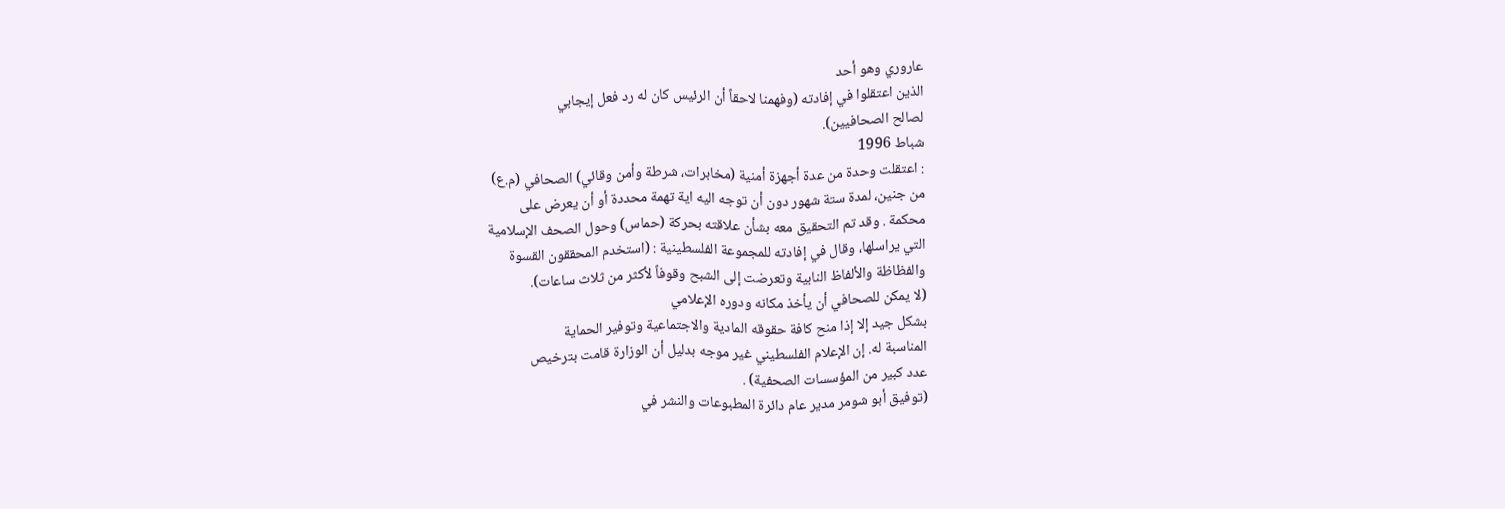عاروري وهو أحد
الذين اعتقلوا في إفادته (وفهمنا لاحقاً أن الرئيس كان له رد فعل إيجابي
لصالح الصحافيين).
شباط 1996
: اعتقلت وحدة من عدة أجهزة أمنية (مخابرات، شرطة وأمن وقائي) الصحافي (م.ع)
من جنين، لمدة ستة شهور دون أن توجه اليه اية تهمة محددة أو أن يعرض على
محكمة . وقد تم التحقيق معه بشأن علاقته بحركة (حماس) وحول الصحف الإسلامية
التي يراسلها، وقال في إفادته للمجموعة الفلسطينية : (استخدم المحققون القسوة
والفظاظة والألفاظ النابية وتعرضت إلى الشبح وقوفاً لأكثر من ثلاث ساعات).
(لا يمكن للصحافي أن يأخذ مكانه ودوره الإعلامي
بشكل جيد إلا إذا منح كافة حقوقه المادية والاجتماعية وتوفير الحماية
المناسبة له. إن الإعلام الفلسطيني غير موجه بدليل أن الوزارة قامت بترخيص
عدد كبير من المؤسسات الصحفية) .
(توفيق أبو شومر مدير عام دائرة المطبوعات والنشر في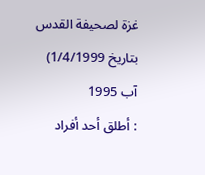غزة لصحيفة القدس
بتاريخ 1/4/1999)
آب 1995
: أطلق أحد أفراد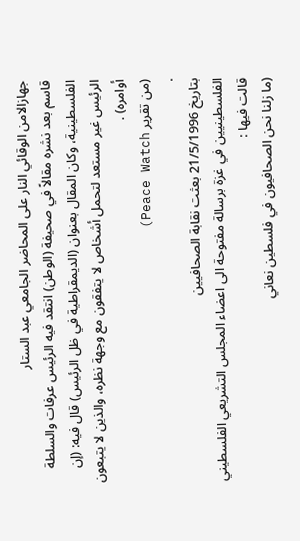جهازالامن الوقائي النار على المحاضر الجامعي عبد الستار
قاسم بعد نشره مقالاً في صحيفة (الوطن) انتقد فيه الرئيس عرفات والسلطة
الفلسطينية، وكان المقال بعنوان (الديمقراطية في ظل الرئيس) قال فيه: (إن
الرئيس غير مستعد لتحمل أشخاص لا يتفقون مع وجهة نظره، والذين لا يتبعون
أوامره) .
(من تقرير Peace Watch)
.
بتاريخ 21/5/1996 بعثت نقابة الصحافيين
الفلسطينيين في غزة برسالة مفتوحة الى اعضاء المجلس التشريعي الفلسطيني
قالت فيها :
(ما زلنا نحن الصحافيون في فلسطين نعاني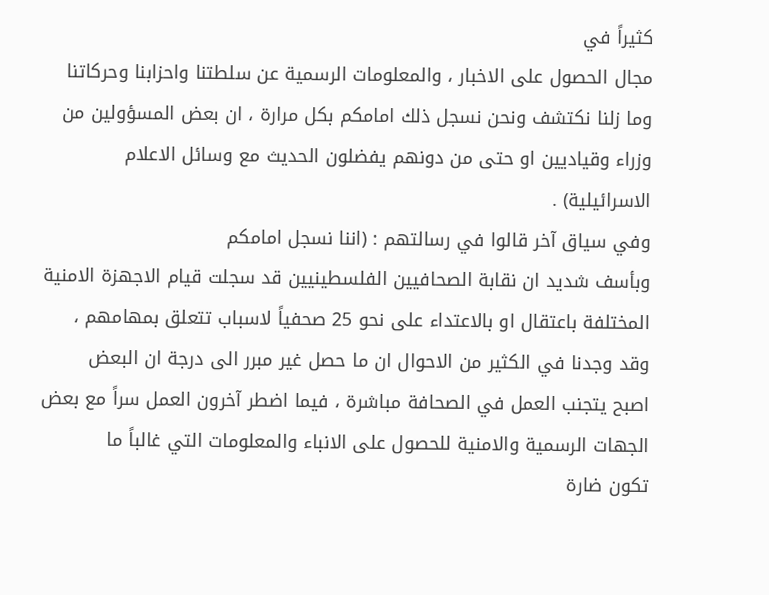كثيراً في
مجال الحصول على الاخبار ، والمعلومات الرسمية عن سلطتنا واحزابنا وحركاتنا
وما زلنا نكتشف ونحن نسجل ذلك امامكم بكل مرارة ، ان بعض المسؤولين من
وزراء وقياديين او حتى من دونهم يفضلون الحديث مع وسائل الاعلام
الاسرائيلية) .
وفي سياق آخر قالوا في رسالتهم : (اننا نسجل امامكم
وبأسف شديد ان نقابة الصحافيين الفلسطينيين قد سجلت قيام الاجهزة الامنية
المختلفة باعتقال او بالاعتداء على نحو 25 صحفياً لاسباب تتعلق بمهامهم ،
وقد وجدنا في الكثير من الاحوال ان ما حصل غير مبرر الى درجة ان البعض
اصبح يتجنب العمل في الصحافة مباشرة ، فيما اضطر آخرون العمل سراً مع بعض
الجهات الرسمية والامنية للحصول على الانباء والمعلومات التي غالباً ما
تكون ضارة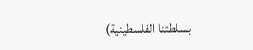بسلطتنا الفلسطينية)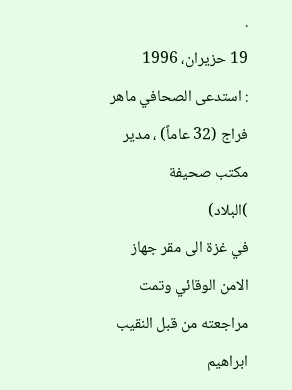.
19 حزيران، 1996
: استدعى الصحافي ماهر فراج (32 عاماً) ، مدير مكتب صحيفة
)البلاد)
في غزة الى مقر جهاز الامن الوقائي وتمت مراجعته من قبل النقيب ابراهيم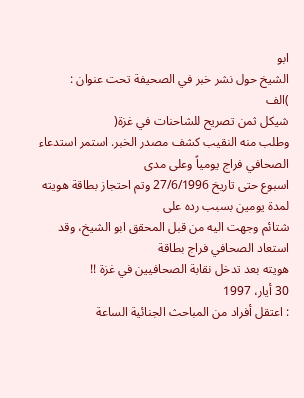ابو
الشيخ حول نشر خبر في الصحيفة تحت عنوان :
)الف
شيكل ثمن تصريح للشاحنات في غزة(
وطلب منه النقيب كشف مصدر الخبر. استمر استدعاء الصحافي فراج يومياً وعلى مدى
اسبوع حتى تاريخ 27/6/1996 وتم احتجاز بطاقة هويته لمدة يومين بسبب رده على
شتائم وجهت اليه من قبل المحقق ابو الشيخ، وقد استعاد الصحافي فراج بطاقة
هويته بعد تدخل نقابة الصحافيين في غزة !!
30 أيار، 1997
: اعتقل أفراد من المباحث الجنائية الساعة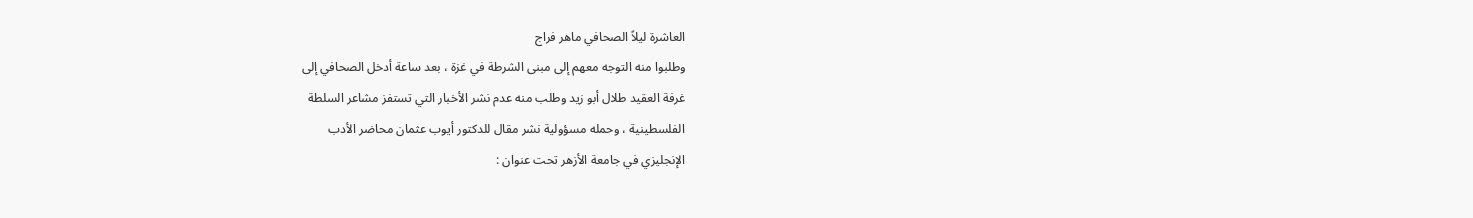العاشرة ليلاً الصحافي ماهر فراج
وطلبوا منه التوجه معهم إلى مبنى الشرطة في غزة ، بعد ساعة أدخل الصحافي إلى
غرفة العقيد طلال أبو زيد وطلب منه عدم نشر الأخبار التي تستفز مشاعر السلطة
الفلسطينية ، وحمله مسؤولية نشر مقال للدكتور أيوب عثمان محاضر الأدب
الإنجليزي في جامعة الأزهر تحت عنوان :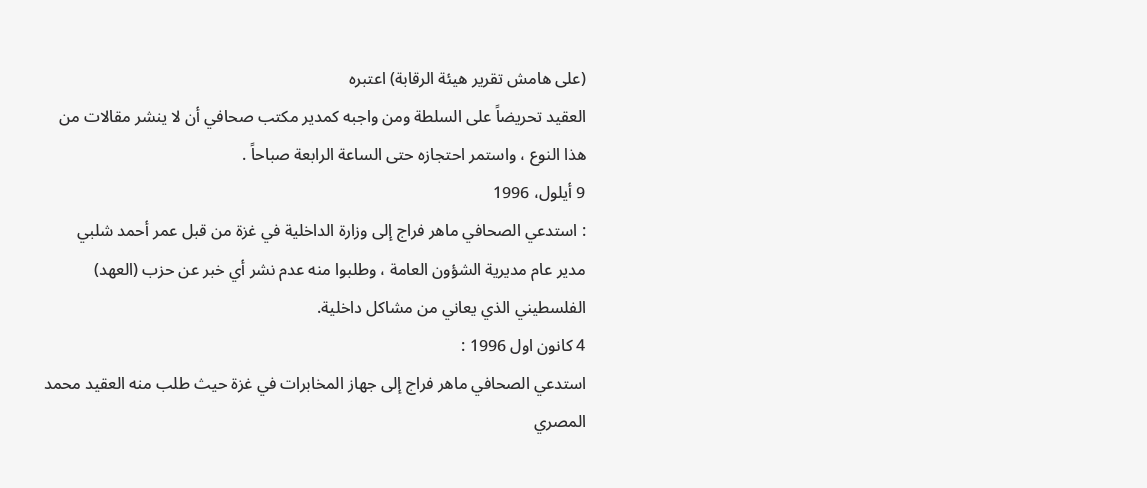(على هامش تقرير هيئة الرقابة) اعتبره
العقيد تحريضاً على السلطة ومن واجبه كمدير مكتب صحافي أن لا ينشر مقالات من
هذا النوع ، واستمر احتجازه حتى الساعة الرابعة صباحاً .
9 أيلول، 1996
: استدعي الصحافي ماهر فراج إلى وزارة الداخلية في غزة من قبل عمر أحمد شلبي
مدير عام مديرية الشؤون العامة ، وطلبوا منه عدم نشر أي خبر عن حزب (العهد)
الفلسطيني الذي يعاني من مشاكل داخلية.
4 كانون اول 1996 :
استدعي الصحافي ماهر فراج إلى جهاز المخابرات في غزة حيث طلب منه العقيد محمد
المصري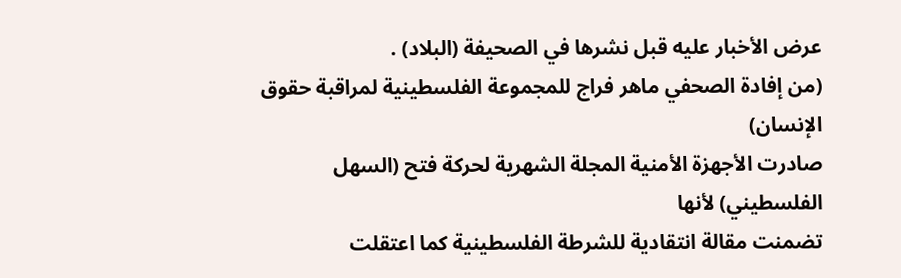عرض الأخبار عليه قبل نشرها في الصحيفة (البلاد) .
(من إفادة الصحفي ماهر فراج للمجموعة الفلسطينية لمراقبة حقوق الإنسان)
صادرت الأجهزة الأمنية المجلة الشهرية لحركة فتح (السهل الفلسطيني) لأنها
تضمنت مقالة انتقادية للشرطة الفلسطينية كما اعتقلت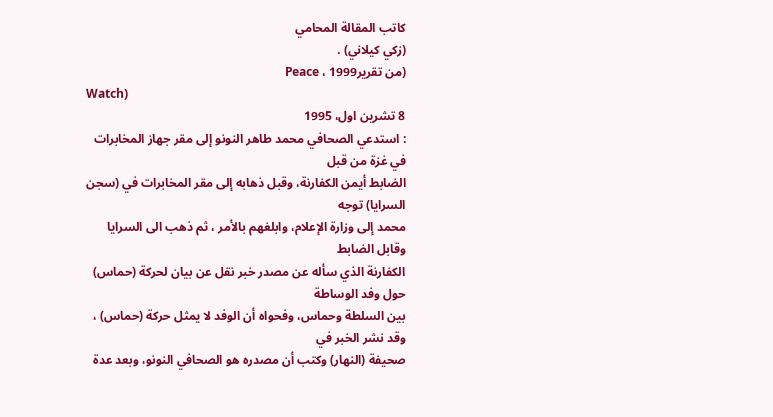كاتب المقالة المحامي
(زكي كيلاني) .
(من تقرير1999 ، Peace
Watch)
8 تشرين اول، 1995
: استدعي الصحافي محمد طاهر النونو إلى مقر جهاز المخابرات في غزة من قبل
الضابط أيمن الكفارنة، وقبل ذهابه إلى مقر المخابرات في (سجن السرايا) توجه
محمد إلى وزارة الإعلام، وابلغهم بالأمر ، ثم ذهب الى السرايا وقابل الضابط
الكفارنة الذي سأله عن مصدر خبر نقل عن بيان لحركة (حماس) حول وفد الوساطة
بين السلطة وحماس، وفحواه أن الوفد لا يمثل حركة (حماس) ، وقد نشر الخبر في
صحيفة (النهار) وكتب أن مصدره هو الصحافي النونو، وبعد عدة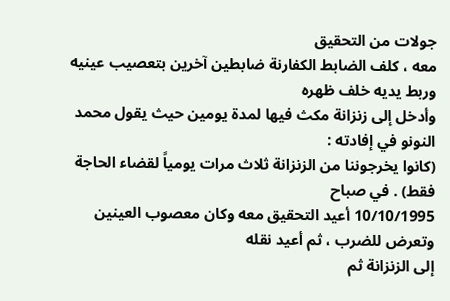جولات من التحقيق
معه ، كلف الضابط الكفارنة ضابطين آخرين بتعصيب عينيه وربط يديه خلف ظهره
وأدخل إلى زنزانة مكث فيها لمدة يومين حيث يقول محمد النونو في إفادته :
(كانوا يخرجوننا من الزنزانة ثلاث مرات يومياً لقضاء الحاجة فقط) . في صباح
10/10/1995 أعيد التحقيق معه وكان معصوب العينين وتعرض للضرب ، ثم أعيد نقله
إلى الزنزانة ثم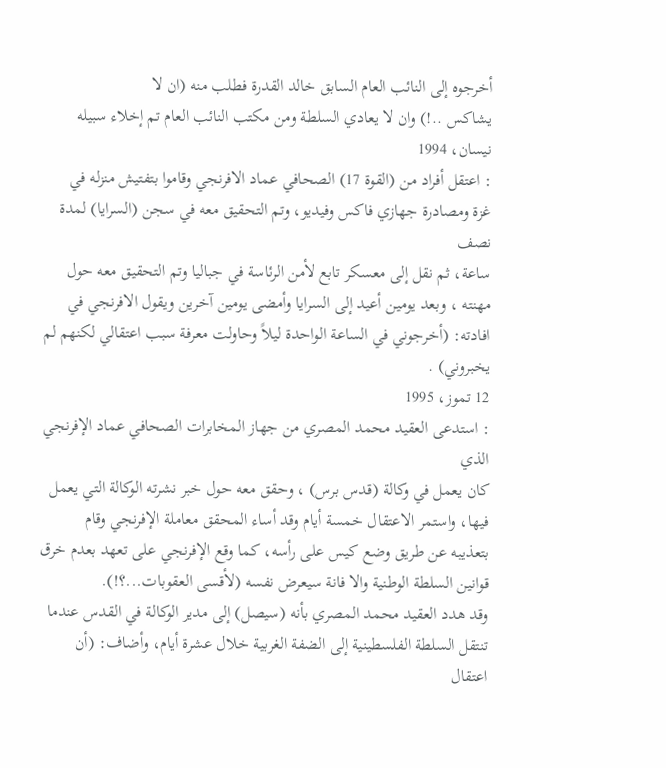أخرجوه إلى النائب العام السابق خالد القدرة فطلب منه (ان لا
يشاكس ..!) وان لا يعادي السلطة ومن مكتب النائب العام تم إخلاء سبيله
نيسان، 1994
: اعتقل أفراد من (القوة 17) الصحافي عماد الافرنجي وقاموا بتفتيش منزله في
غزة ومصادرة جهازي فاكس وفيديو، وتم التحقيق معه في سجن (السرايا) لمدة نصف
ساعة، ثم نقل إلى معسكر تابع لأمن الرئاسة في جباليا وتم التحقيق معه حول
مهنته ، وبعد يومين أعيد إلى السرايا وأمضى يومين آخرين ويقول الافرنجي في
افادته: (أخرجوني في الساعة الواحدة ليلاً وحاولت معرفة سبب اعتقالي لكنهم لم
يخبروني) .
12 تموز، 1995
: استدعى العقيد محمد المصري من جهاز المخابرات الصحافي عماد الإفرنجي الذي
كان يعمل في وكالة (قدس برس) ، وحقق معه حول خبر نشرته الوكالة التي يعمل
فيها، واستمر الاعتقال خمسة أيام وقد أساء المحقق معاملة الإفرنجي وقام
بتعذيبه عن طريق وضع كيس على رأسه، كما وقع الإفرنجي على تعهد بعدم خرق
قوانين السلطة الوطنية والا فانة سيعرض نفسه (لأقسى العقوبات...؟!).
وقد هدد العقيد محمد المصري بأنه (سيصل) إلى مدير الوكالة في القدس عندما
تنتقل السلطة الفلسطينية إلى الضفة الغربية خلال عشرة أيام، وأضاف: (أن
اعتقال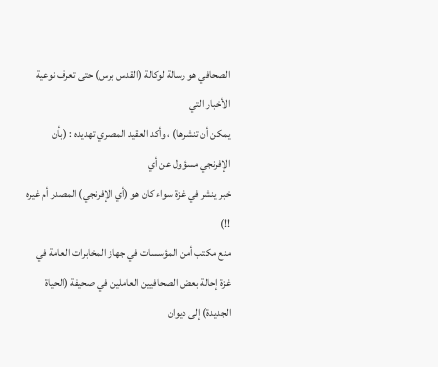الصحافي هو رسالة لوكالة (القدس برس) حتى تعرف نوعية الأخبار التي
يمكن أن تنشرها) ، وأكد العقيد المصري تهديده : (بأن الإفرنجي مسؤول عن أي
خبر ينشر في غزة سواء كان هو (أي الإفرنجي) المصدر أم غيره !!)
منع مكتب أمن المؤسسات في جهاز المخابرات العامة في
غزة إحالة بعض الصحافيين العاملين في صحيفة (الحياة الجديدة) إلى ديوان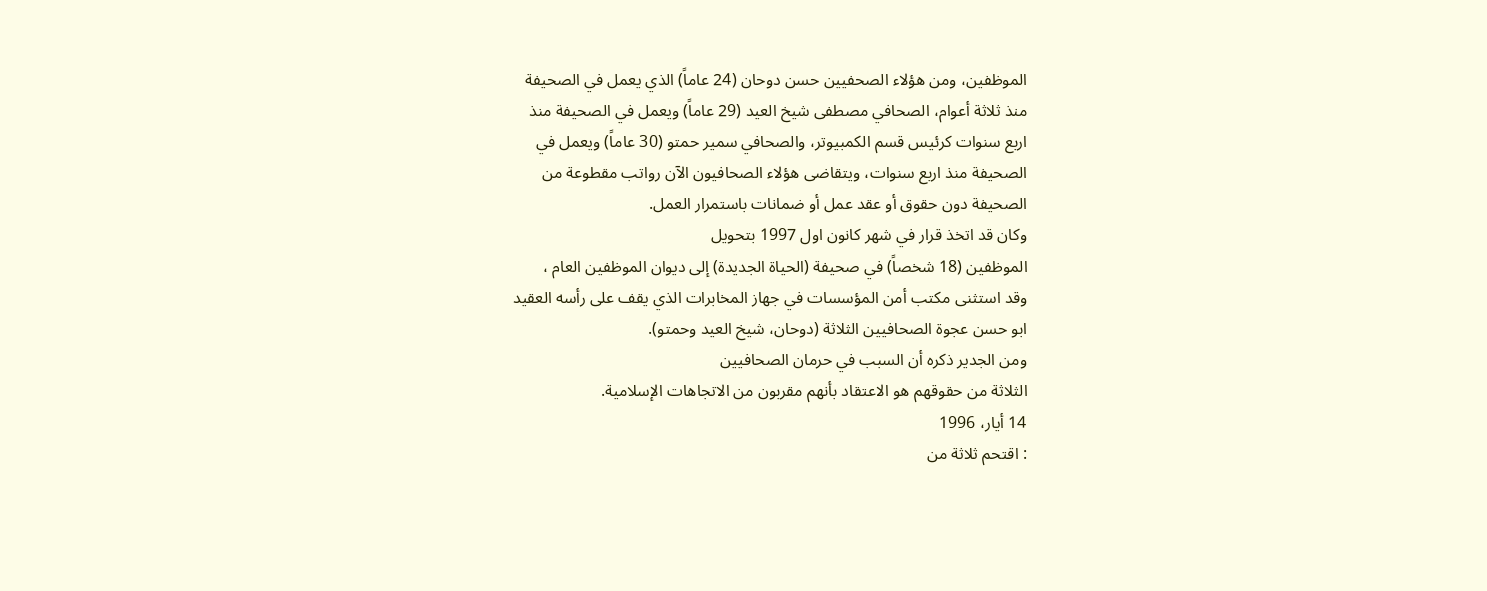الموظفين، ومن هؤلاء الصحفيين حسن دوحان (24 عاماً) الذي يعمل في الصحيفة
منذ ثلاثة أعوام، الصحافي مصطفى شيخ العيد (29 عاماً) ويعمل في الصحيفة منذ
اربع سنوات كرئيس قسم الكمبيوتر، والصحافي سمير حمتو (30 عاماً) ويعمل في
الصحيفة منذ اربع سنوات، ويتقاضى هؤلاء الصحافيون الآن رواتب مقطوعة من
الصحيفة دون حقوق أو عقد عمل أو ضمانات باستمرار العمل.
وكان قد اتخذ قرار في شهر كانون اول 1997 بتحويل
الموظفين (18 شخصاً) في صحيفة (الحياة الجديدة) إلى ديوان الموظفين العام ،
وقد استثنى مكتب أمن المؤسسات في جهاز المخابرات الذي يقف على رأسه العقيد
ابو حسن عجوة الصحافيين الثلاثة (دوحان، شيخ العيد وحمتو).
ومن الجدير ذكره أن السبب في حرمان الصحافيين
الثلاثة من حقوقهم هو الاعتقاد بأنهم مقربون من الاتجاهات الإسلامية.
14 أيار، 1996
: اقتحم ثلاثة من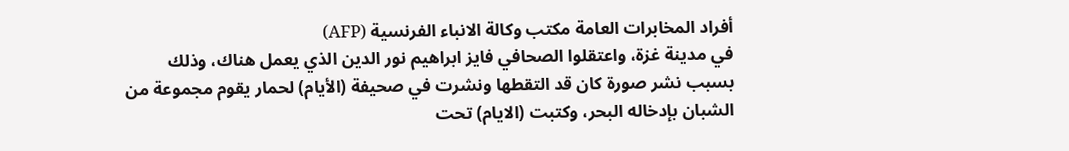أفراد المخابرات العامة مكتب وكالة الانباء الفرنسية (AFP)
في مدينة غزة، واعتقلوا الصحافي فايز ابراهيم نور الدين الذي يعمل هناك، وذلك
بسبب نشر صورة كان قد التقطها ونشرت في صحيفة (الأيام) لحمار يقوم مجموعة من
الشبان بإدخاله البحر، وكتبت (الايام) تحت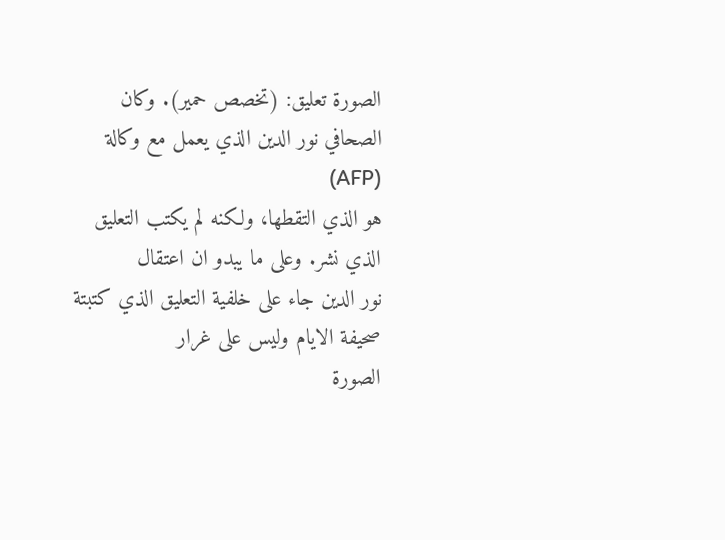الصورة تعليق: (تخصص حمير). وكان
الصحافي نور الدين الذي يعمل مع وكالة (AFP)
هو الذي التقطها، ولكنه لم يكتب التعليق الذي نشر. وعلى ما يبدو ان اعتقال
نور الدين جاء على خلفية التعليق الذي كتبتة صحيفة الايام وليس على غرار
الصورة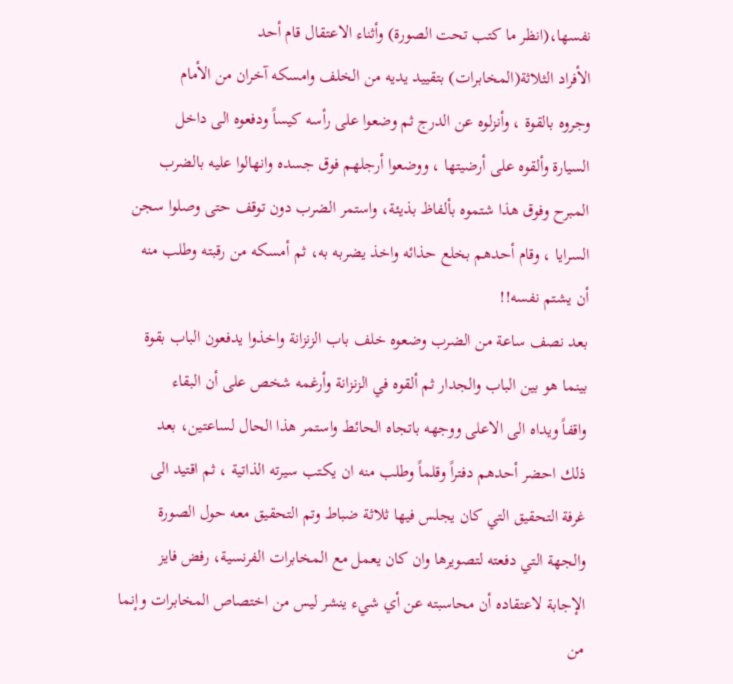نفسها،(انظر ما كتب تحت الصورة) وأثناء الاعتقال قام أحد
الأفراد الثلاثة(المخابرات) بتقييد يديه من الخلف وامسكه آخران من الأمام
وجروه بالقوة ، وأنزلوه عن الدرج ثم وضعوا على رأسه كيساً ودفعوه الى داخل
السيارة وألقوه على أرضيتها ، ووضعوا أرجلهم فوق جسده وانهالوا عليه بالضرب
المبرح وفوق هذا شتموه بألفاظ بذيئة، واستمر الضرب دون توقف حتى وصلوا سجن
السرايا ، وقام أحدهم بخلع حذائه واخذ يضربه به، ثم أمسكه من رقبته وطلب منه
أن يشتم نفسه!!
بعد نصف ساعة من الضرب وضعوه خلف باب الزنزانة واخذوا يدفعون الباب بقوة
بينما هو بين الباب والجدار ثم ألقوه في الزنزانة وأرغمه شخص على أن البقاء
واقفاً ويداه الى الاعلى ووجهه باتجاه الحائط واستمر هذا الحال لساعتين، بعد
ذلك احضر أحدهم دفتراً وقلماً وطلب منه ان يكتب سيرته الذاتية ، ثم اقتيد الى
غرفة التحقيق التي كان يجلس فيها ثلاثة ضباط وتم التحقيق معه حول الصورة
والجهة التي دفعته لتصويرها وان كان يعمل مع المخابرات الفرنسية، رفض فايز
الإجابة لاعتقاده أن محاسبته عن أي شيء ينشر ليس من اختصاص المخابرات وإنما
من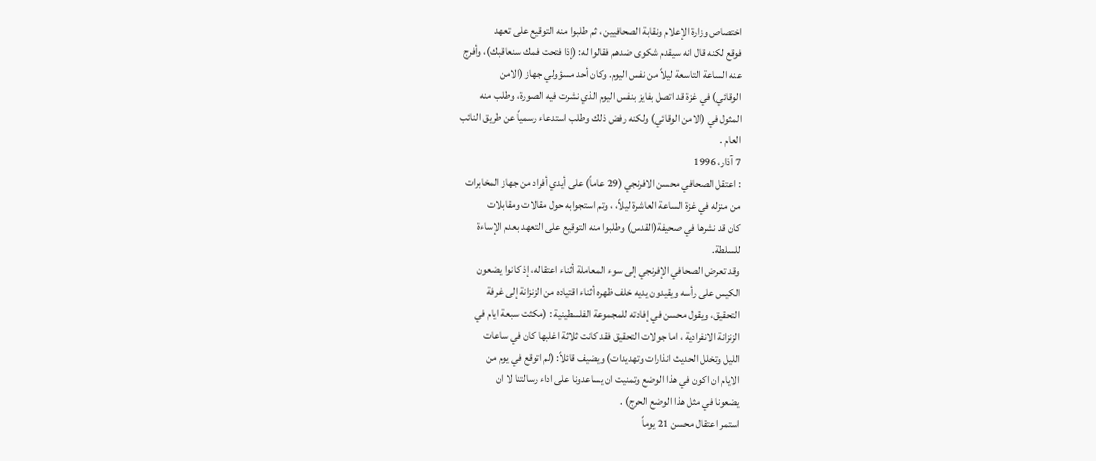اختصاص وزارة الإعلام ونقابة الصحافيين ، ثم طلبوا منه التوقيع على تعهد
فوقع لكنه قال انه سيقدم شكوى ضدهم فقالوا له: (إذا فتحت فمك سنعاقبك)، وأفرج
عنه الساعة التاسعة ليلاً من نفس اليوم. وكان أحد مسؤولي جهاز (الامن
الوقائي) في غزة قد اتصل بفايز بنفس اليوم الذي نشرت فيه الصورة، وطلب منه
المثول في (الامن الوقائي) ولكنه رفض ذلك وطلب استدعاء رسمياً عن طريق النائب
العام .
7 آذار، 1996
: اعتقل الصحافي محسن الافرنجي (29 عاماً) على أيدي أفراد من جهاز المخابرات
من منزله في غزة الساعة العاشرة ليلاً، ، وتم استجوابه حول مقالات ومقابلات
كان قد نشرها في صحيفة(القدس) وطلبوا منه التوقيع على التعهد بعدم الإساءة
للسلطة.
وقد تعرض الصحافي الإفرنجي إلى سوء المعاملة أثناء اعتقاله، إذ كانوا يضعون
الكيس على رأسه ويقيدون يديه خلف ظهره أثناء اقتياده من الزنزانة إلى غرفة
التحقيق، ويقول محسن في إفادته للمجموعة الفلسطينية : (مكثت سبعة ايام في
الزنزانة الانفرادية ، اما جولات التحقيق فقد كانت ثلاثة اغلبها كان في ساعات
الليل وتخلل الحديث انذارات وتهديدات) ويضيف قائلاً: (لم اتوقع في يوم من
الايام ان اكون في هذا الوضع وتمنيت ان يساعدونا على اداء رسالتنا لا ان
يضعونا في مثل هذا الوضع الحرج) .
استمر اعتقال محسن 21 يوماً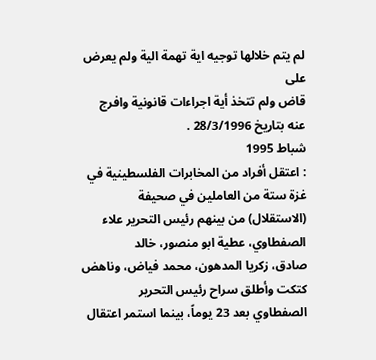لم يتم خلالها توجيه اية تهمة الية ولم يعرض على
قاض ولم تتخذ أية اجراءات قانونية وافرج عنه بتاريخ 28/3/1996 .
شباط 1995
: اعتقل أفراد من المخابرات الفلسطينية في غزة ستة من العاملين في صحيفة
(الاستقلال) من بينهم رئيس التحرير علاء الصفطاوي، عطية ابو منصور، خالد
صادق، زكريا المدهون، محمد فياض، وناهض كتكت وأطلق سراح رئيس التحرير
الصفطاوي بعد 23 يوماً، بينما استمر اعتقال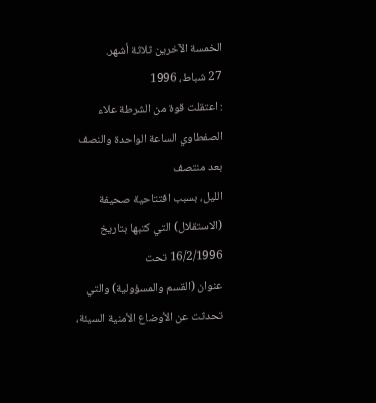الخمسة الآخرين ثلاثة أشهر.
27 شباط، 1996
: اعتقلت قوة من الشرطة علاء الصفطاوي الساعة الواحدة والنصف بعد منتصف
الليل، بسبب افتتاحية صحيفة (الاستقلال) التي كتبها بتاريخ 16/2/1996 تحت
عنوان (القسم والمسؤولية) والتي تحدثت عن الأوضاع الأمنية السيئة،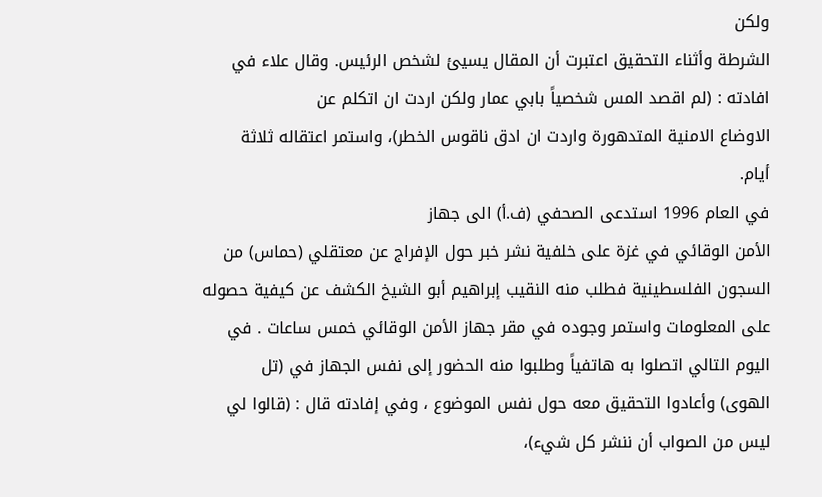ولكن
الشرطة وأثناء التحقيق اعتبرت أن المقال يسيئ لشخص الرئيس. وقال علاء في
افادته : (لم اقصد المس شخصياً بابي عمار ولكن اردت ان اتكلم عن
الاوضاع الامنية المتدهورة واردت ان ادق ناقوس الخطر)، واستمر اعتقاله ثلاثة
أيام.
في العام 1996 استدعى الصحفي (ف.أ) الى جهاز
الأمن الوقائي في غزة على خلفية نشر خبر حول الإفراج عن معتقلي (حماس) من
السجون الفلسطينية فطلب منه النقيب إبراهيم أبو الشيخ الكشف عن كيفية حصوله
على المعلومات واستمر وجوده في مقر جهاز الأمن الوقائي خمس ساعات . في
اليوم التالي اتصلوا به هاتفياً وطلبوا منه الحضور إلى نفس الجهاز في (تل
الهوى) وأعادوا التحقيق معه حول نفس الموضوع ، وفي إفادته قال : (قالوا لي
ليس من الصواب أن ننشر كل شيء)،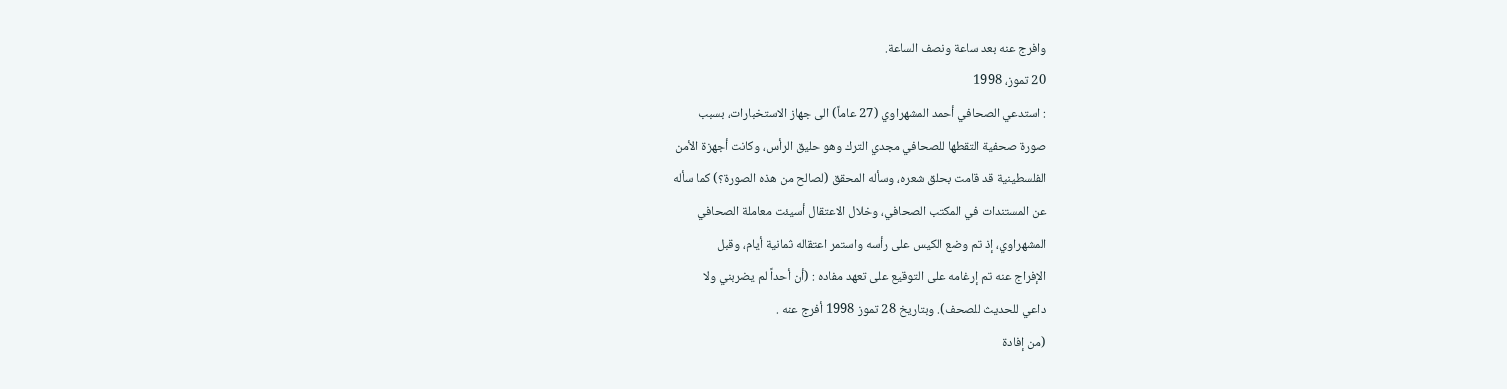وافرج عنه بعد ساعة ونصف الساعة.
20 تموز، 1998
: استدعي الصحافي أحمد المشهراوي (27 عاماً) الى جهاز الاستخبارات، بسبب
صورة صحفية التقطها للصحافي مجدي الترك وهو حليق الرأس، وكانت أجهزة الأمن
الفلسطينية قد قامت بحلق شعره، وسأله المحقق (لصالح من هذه الصورة؟) كما سأله
عن المستندات في المكتب الصحافي، وخلال الاعتقال أسيئت معاملة الصحافي
المشهراوي، إذ تم وضع الكيس على رأسه واستمر اعتقاله ثمانية أيام، وقبل
الإفراج عنه تم إرغامه على التوقيع على تعهد مفاده : (أن أحداً لم يضربني ولا
داعي للحديث للصحف). وبتاريخ 28 تموز 1998 أفرج عنه .
(من إفادة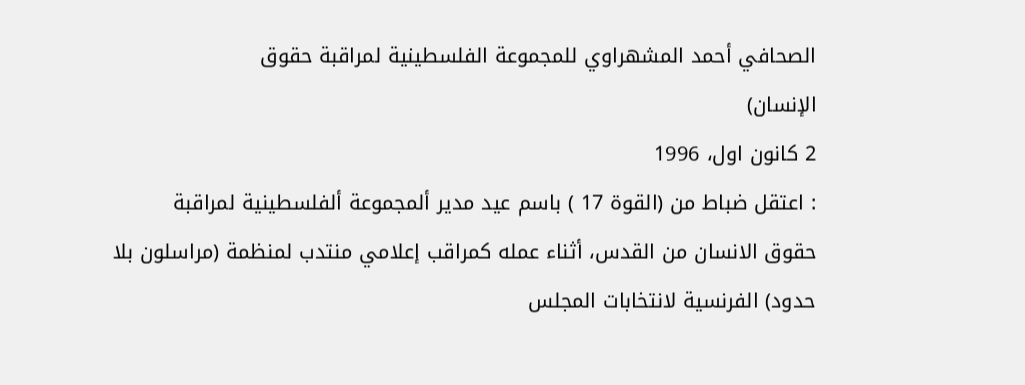الصحافي أحمد المشهراوي للمجموعة الفلسطينية لمراقبة حقوق
الإنسان)
2 كانون اول، 1996
: اعتقل ضباط من (القوة 17 ) باسم عيد مدير ألمجموعة ألفلسطينية لمراقبة
حقوق الانسان من القدس، أثناء عمله كمراقب إعلامي منتدب لمنظمة (مراسلون بلا
حدود) الفرنسية لانتخابات المجلس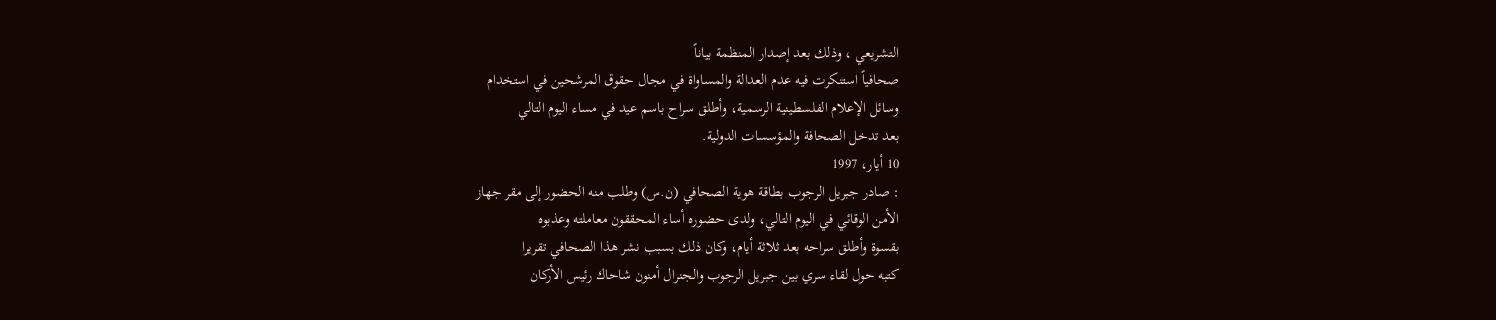التشريعي ، وذلك بعد إصدار المنظمة بياناً
صحافياً استنكرت فيه عدم العدالة والمساواة في مجال حقوق المرشحين في استخدام
وسائل الإعلام الفلسطينية الرسمية، وأطلق سراح باسم عيد في مساء اليوم التالي
بعد تدخل الصحافة والمؤسسات الدولية.
10 أيار، 1997
: صادر جبريل الرجوب بطاقة هوية الصحافي (ن.س) وطلب منه الحضور إلى مقر جهاز
الأمن الوقائي في اليوم التالي، ولدى حضوره أساء المحققون معاملته وعذبوه
بقسوة وأطلق سراحه بعد ثلاثة أيام، وكان ذلك بسبب نشر هذا الصحافي تقريرا
كتبه حول لقاء سري بين جبريل الرجوب والجنرال أمنون شاحاك رئيس الأركان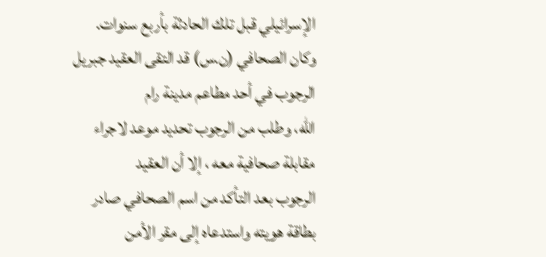الإسرائيلي قبل تلك الحادثة بأربع سنوات.
وكان الصحافي (ن.س) قد التقى العقيد جبريل الرجوب في أحد مطاعم مدينة رام
الله، وطلب من الرجوب تحديد موعد لاجراء مقابلة صحافية معه ، إلا أن العقيد
الرجوب بعد التأكد من اسم الصحافي صادر بطاقة هويته واستدعاه إلى مقر الأمن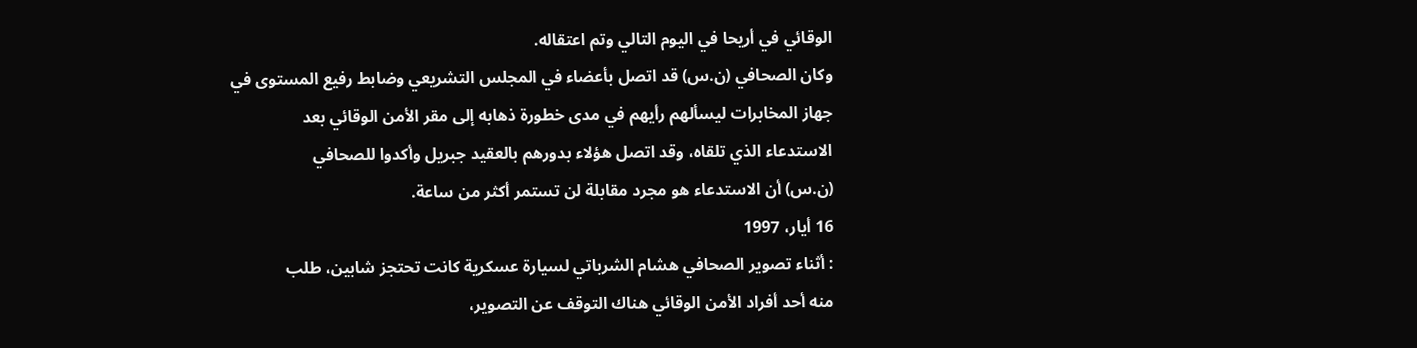الوقائي في أريحا في اليوم التالي وتم اعتقاله.
وكان الصحافي (ن.س) قد اتصل بأعضاء في المجلس التشريعي وضابط رفيع المستوى في
جهاز المخابرات ليسألهم رأيهم في مدى خطورة ذهابه إلى مقر الأمن الوقائي بعد
الاستدعاء الذي تلقاه، وقد اتصل هؤلاء بدورهم بالعقيد جبريل وأكدوا للصحافي
(ن.س) أن الاستدعاء هو مجرد مقابلة لن تستمر أكثر من ساعة.
16 أيار، 1997
: أثناء تصوير الصحافي هشام الشرباتي لسيارة عسكرية كانت تحتجز شابين، طلب
منه أحد أفراد الأمن الوقائي هناك التوقف عن التصوير،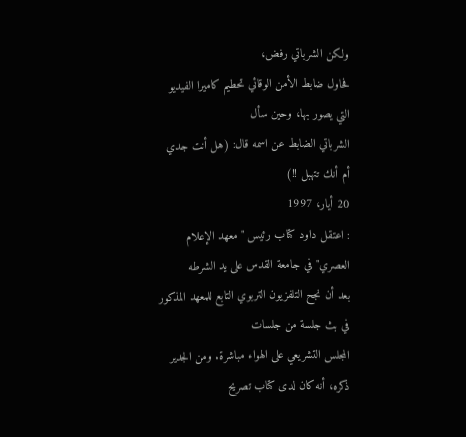ولكن الشرباتي رفض،
فحاول ضابط الأمن الوقائي تحطيم كاميرا الفيديو التي يصور بها، وحين سأل
الشرباتي الضابط عن اسمه قال: (هل أنت جدي أم أنك تتهبل !!)
20 أيار، 1997
: اعتقل داود كتاب رئيس "معهد الإعلام العصري" في جامعة القدس على يد الشرطه
بعد أن نجح التلفزيون التربوي التابع للمعهد المذكور في بث جلسة من جلسات
المجلس التشريعي على الهواء مباشرة. ومن الجدير ذكره، أنه كان لدى كتاب تصريح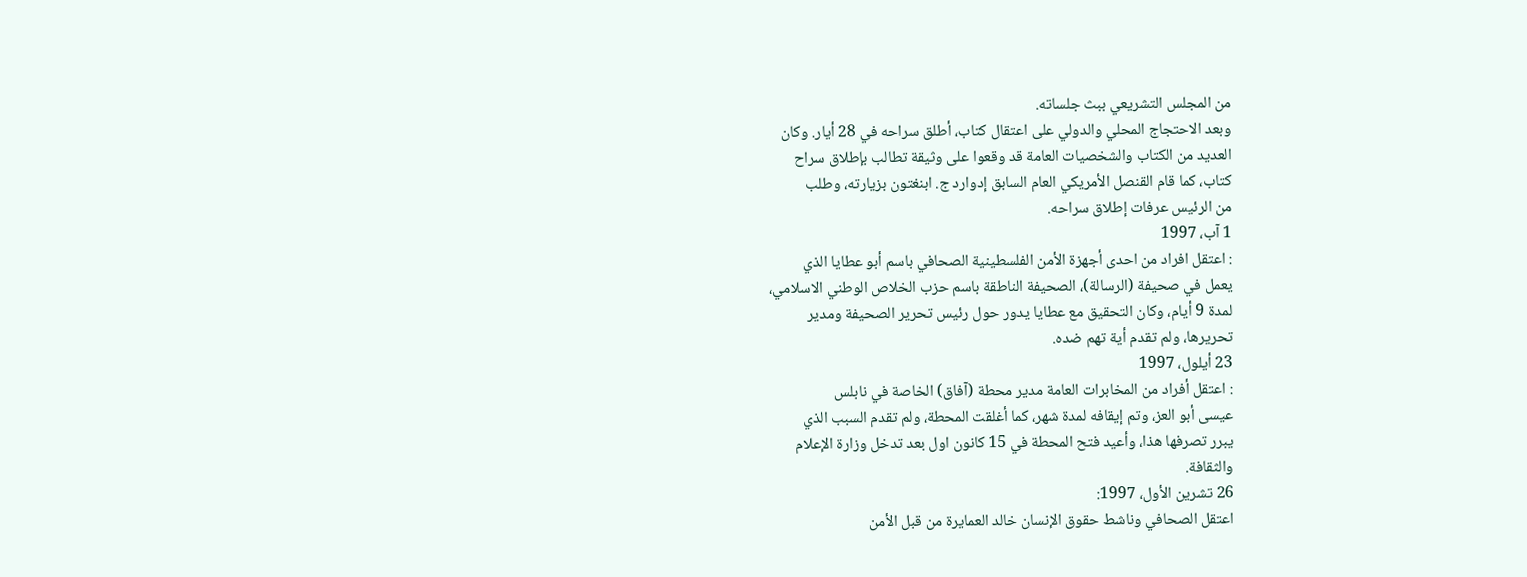من المجلس التشريعي ببث جلساته.
وبعد الاحتجاج المحلي والدولي على اعتقال كتاب، أطلق سراحه في 28 أيار. وكان
العديد من الكتاب والشخصيات العامة قد وقعوا على وثيقة تطالب بإطلاق سراح
كتاب، كما قام القنصل الأمريكي العام السابق إدوارد ج. ابنغتون بزيارته، وطلب
من الرئيس عرفات إطلاق سراحه.
1 آب، 1997
: اعتقل افراد من احدى أجهزة الأمن الفلسطينية الصحافي باسم أبو عطايا الذي
يعمل في صحيفة (الرسالة)، الصحيفة الناطقة باسم حزب الخلاص الوطني الاسلامي،
لمدة 9 أيام، وكان التحقيق مع عطايا يدور حول رئيس تحرير الصحيفة ومدير
تحريرها، ولم تقدم أية تهم ضده.
23 أيلول، 1997
: اعتقل أفراد من المخابرات العامة مدير محطة (آفاق) الخاصة في نابلس
عيسى أبو العز، وتم إيقافه لمدة شهر، كما أغلقت المحطة، ولم تقدم السبب الذي
يبرر تصرفها هذا، وأعيد فتح المحطة في 15 كانون اول بعد تدخل وزارة الإعلام
والثقافة.
26 تشرين الأول، 1997:
اعتقل الصحافي وناشط حقوق الإنسان خالد العمايرة من قبل الأمن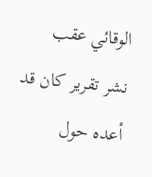الوقائي عقب
نشر تقرير كان قد أعده حول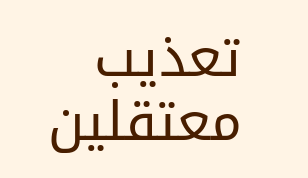تعذيب معتقلين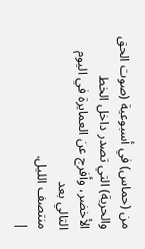من (حماس) في أسبوعية (صوت الحق
والحرية) التي تصدر داخل الخط الأخضر، وأفرج عن العمايرة في اليوم التالي بعد
منتصف الليل.
|